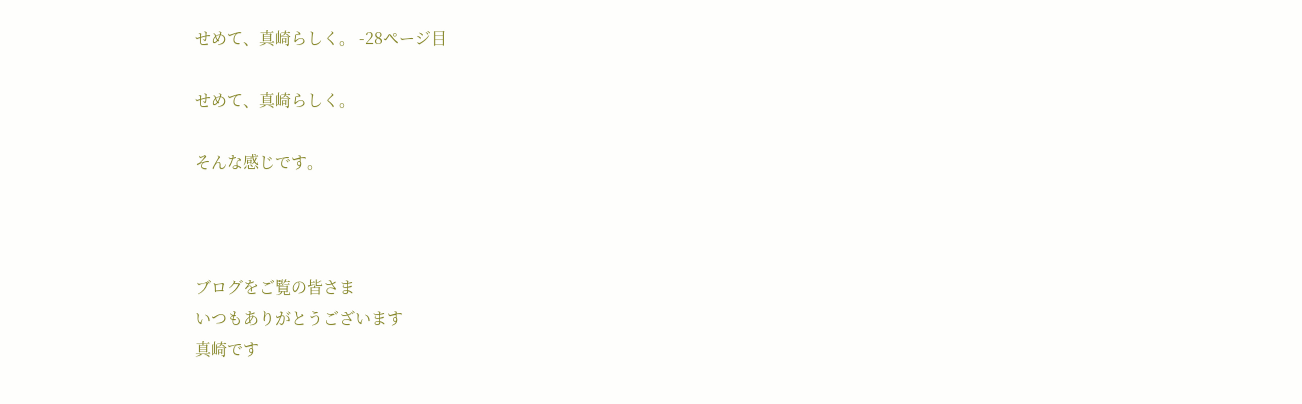せめて、真崎らしく。 -28ページ目

せめて、真崎らしく。

そんな感じです。



ブログをご覧の皆さま
いつもありがとうございます
真崎です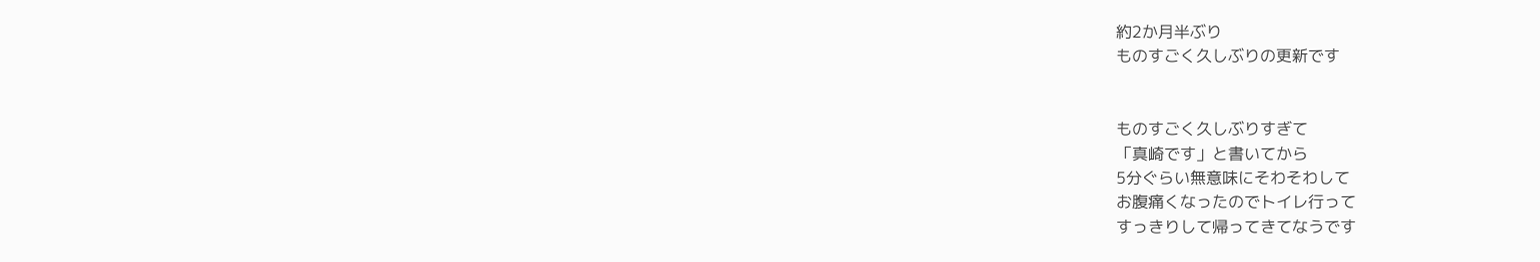約2か月半ぶり
ものすごく久しぶりの更新です


ものすごく久しぶりすぎて
「真崎です」と書いてから
5分ぐらい無意味にそわそわして
お腹痛くなったのでトイレ行って
すっきりして帰ってきてなうです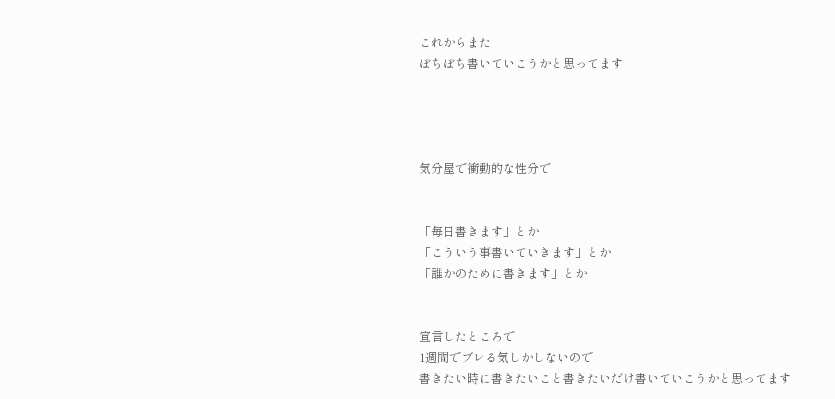これからまた
ぼちぼち書いていこうかと思ってます




気分屋で衝動的な性分で


「毎日書きます」とか
「こういう事書いていきます」とか
「誰かのために書きます」とか


宣言したところで
1週間でブレる気しかしないので
書きたい時に書きたいこと書きたいだけ書いていこうかと思ってます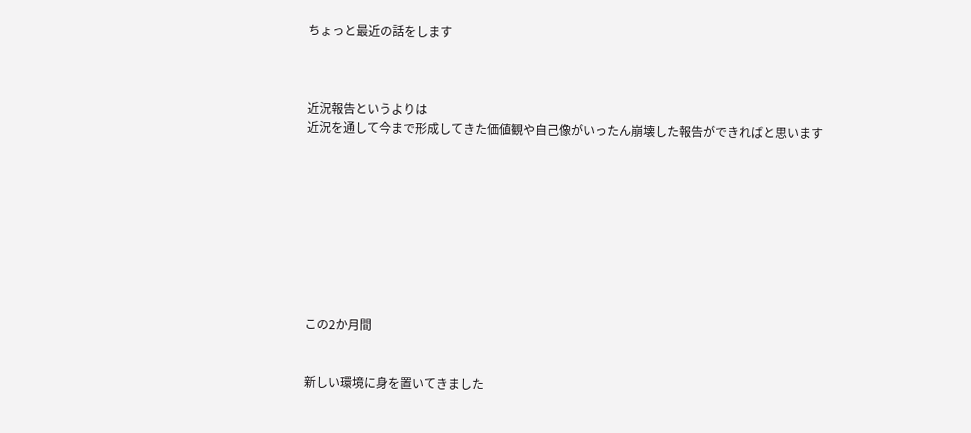ちょっと最近の話をします



近況報告というよりは
近況を通して今まで形成してきた価値観や自己像がいったん崩壊した報告ができればと思います









この2か月間


新しい環境に身を置いてきました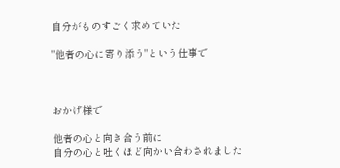自分がものすごく求めていた

"他者の心に寄り添う"という仕事で



おかげ様で

他者の心と向き合う前に
自分の心と吐くほど向かい合わされました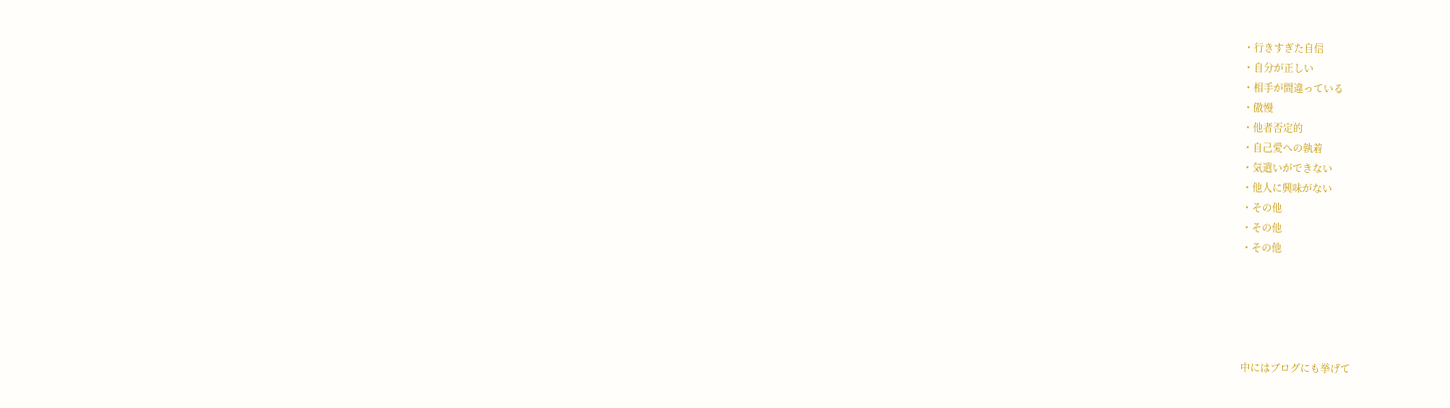・行きすぎた自信
・自分が正しい
・相手が間違っている
・傲慢
・他者否定的
・自己愛への執着
・気遣いができない
・他人に興味がない
・その他
・その他
・その他





中にはブログにも挙げて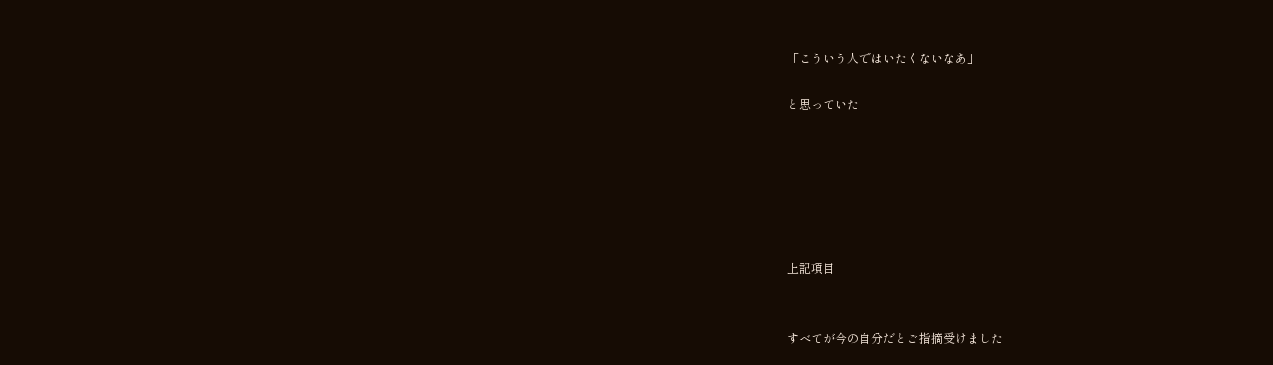「こういう人ではいたくないなあ」

と思っていた






上記項目


すべてが今の自分だとご指摘受けました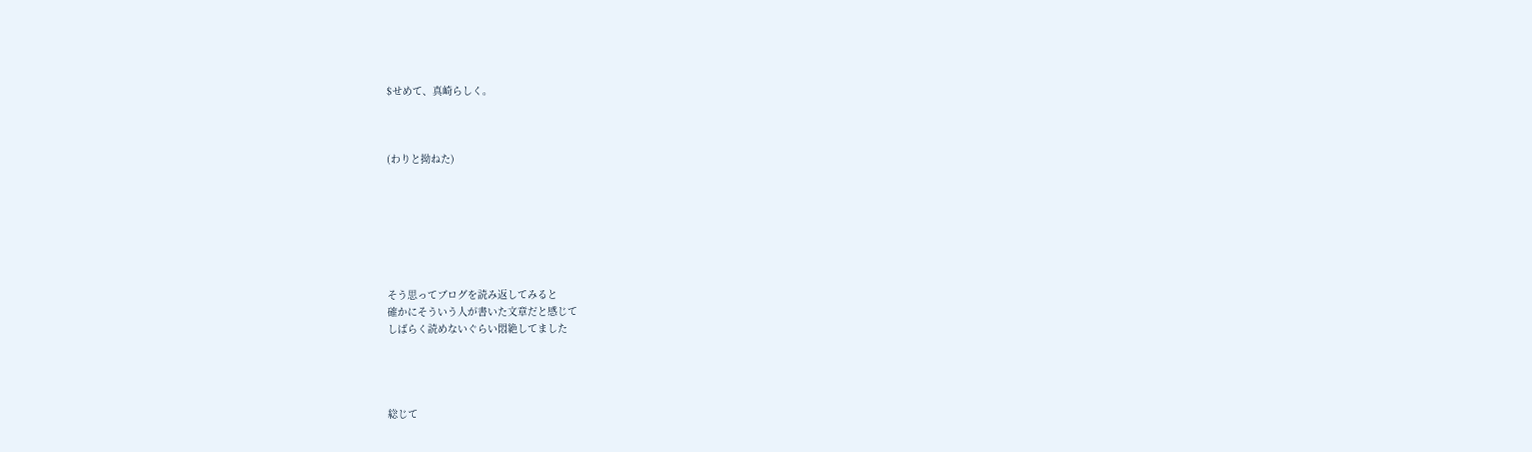$せめて、真崎らしく。



(わりと拗ねた)







そう思ってブログを読み返してみると
確かにそういう人が書いた文章だと感じて
しばらく読めないぐらい悶絶してました




総じて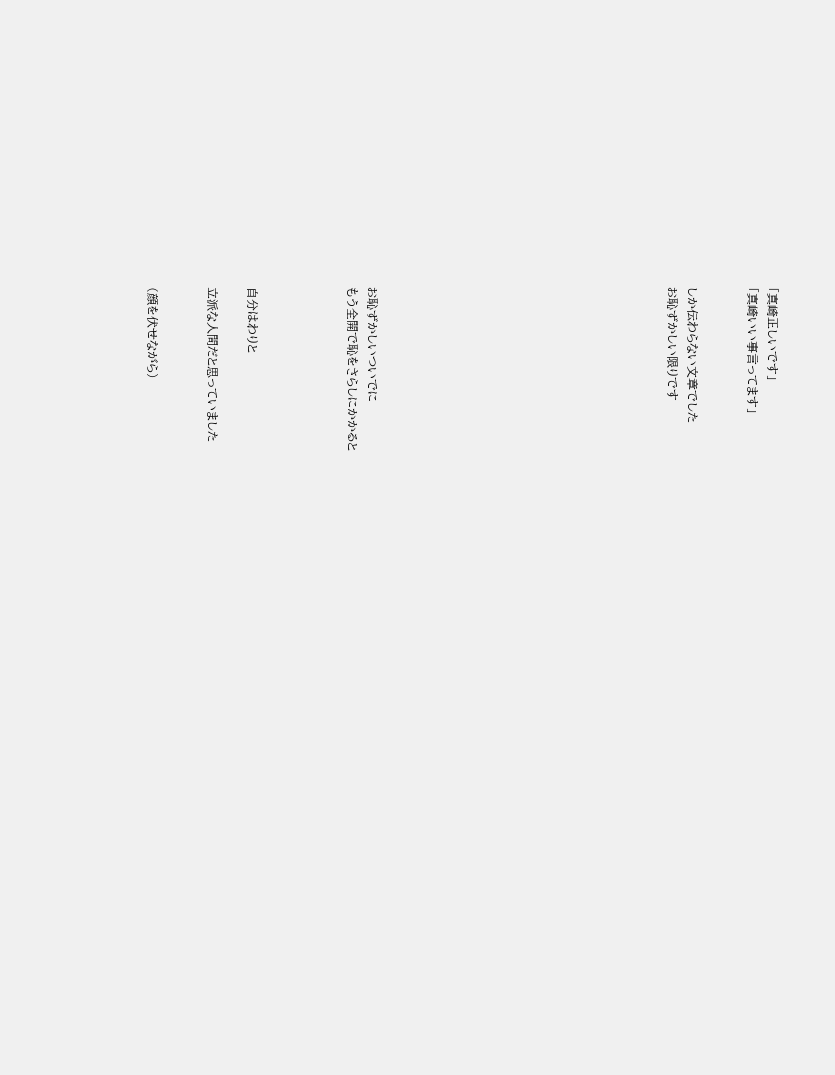「真崎正しいです」
「真崎いい事言ってます」


しか伝わらない文章でした
お恥ずかしい限りです














お恥ずかしいついでに
もう全開で恥をさらしにかかると




自分はわりと

立派な人間だと思っていました


(顔を伏せながら)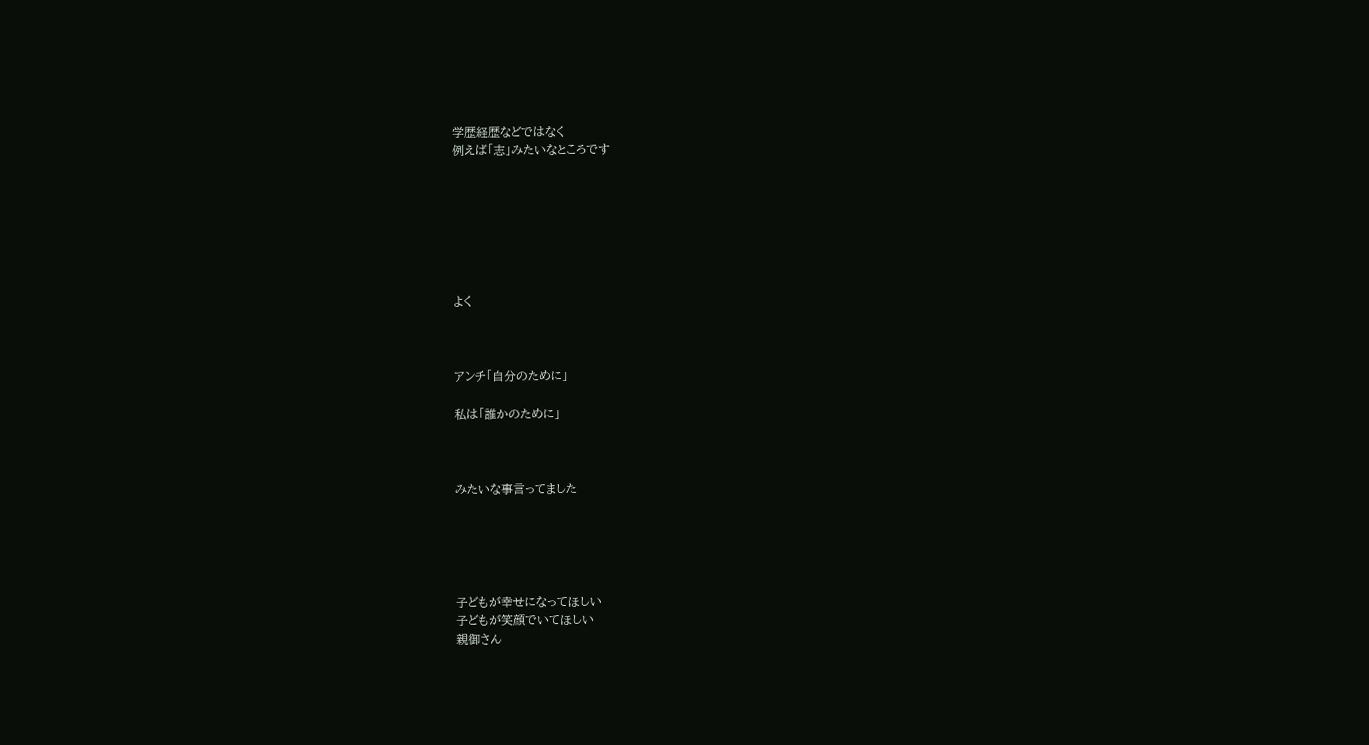学歴経歴などではなく
例えば「志」みたいなところです







よく



アンチ「自分のために」

私は「誰かのために」



みたいな事言ってました





子どもが幸せになってほしい
子どもが笑顔でいてほしい
親御さん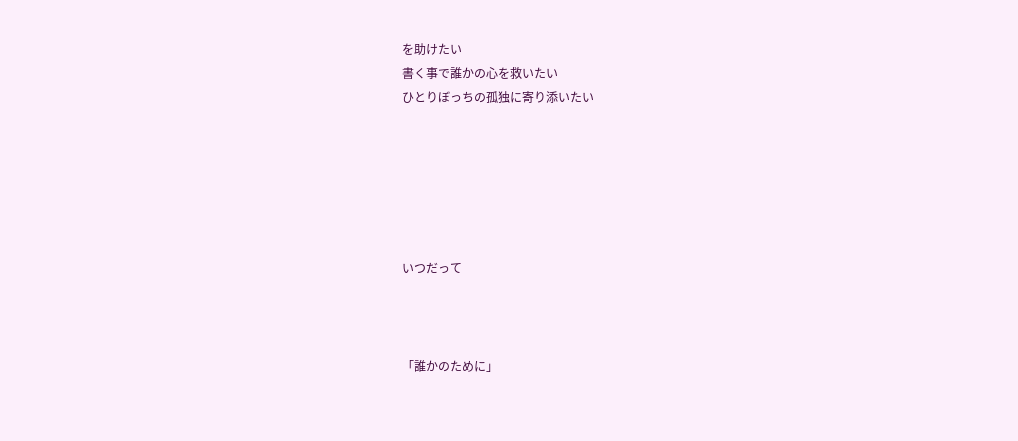を助けたい
書く事で誰かの心を救いたい
ひとりぼっちの孤独に寄り添いたい






いつだって



「誰かのために」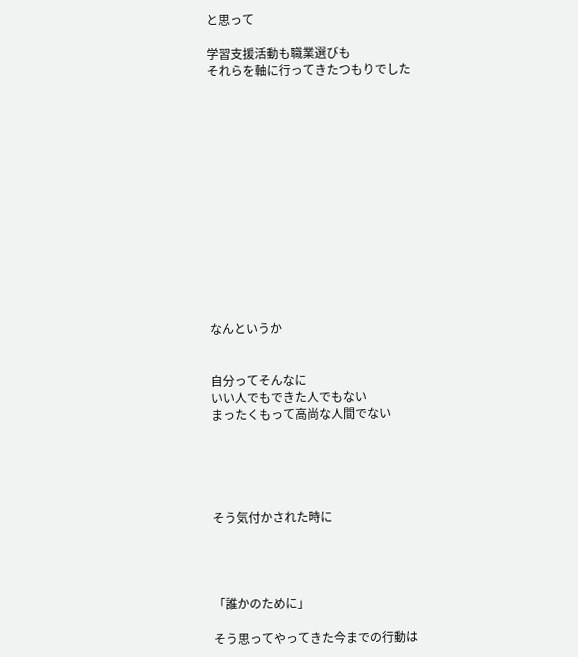と思って

学習支援活動も職業選びも
それらを軸に行ってきたつもりでした














なんというか


自分ってそんなに
いい人でもできた人でもない
まったくもって高尚な人間でない





そう気付かされた時に




「誰かのために」

そう思ってやってきた今までの行動は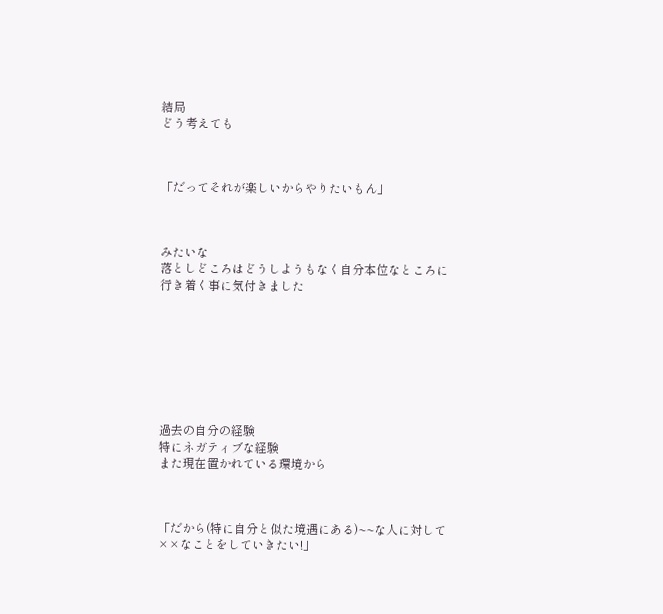結局
どう考えても



「だってそれが楽しいからやりたいもん」



みたいな
落としどころはどうしようもなく自分本位なところに行き着く事に気付きました








過去の自分の経験
特にネガティブな経験
また現在置かれている環境から



「だから(特に自分と似た境遇にある)~~な人に対して××なことをしていきたい!」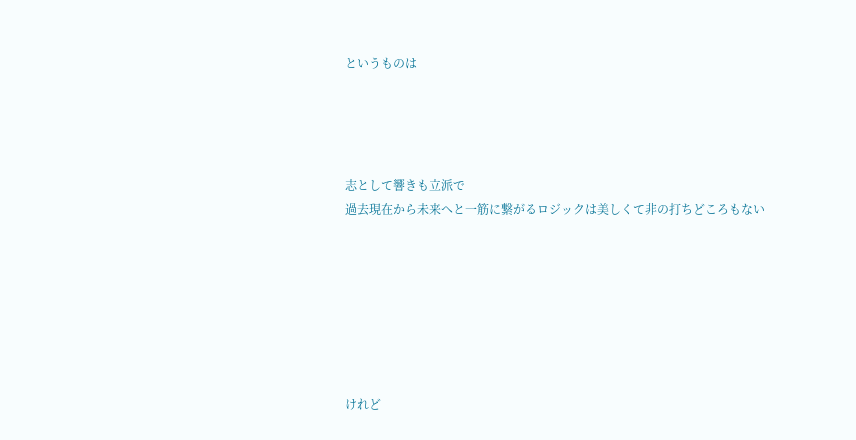というものは




志として響きも立派で
過去現在から未来へと一筋に繋がるロジックは美しくて非の打ちどころもない







けれど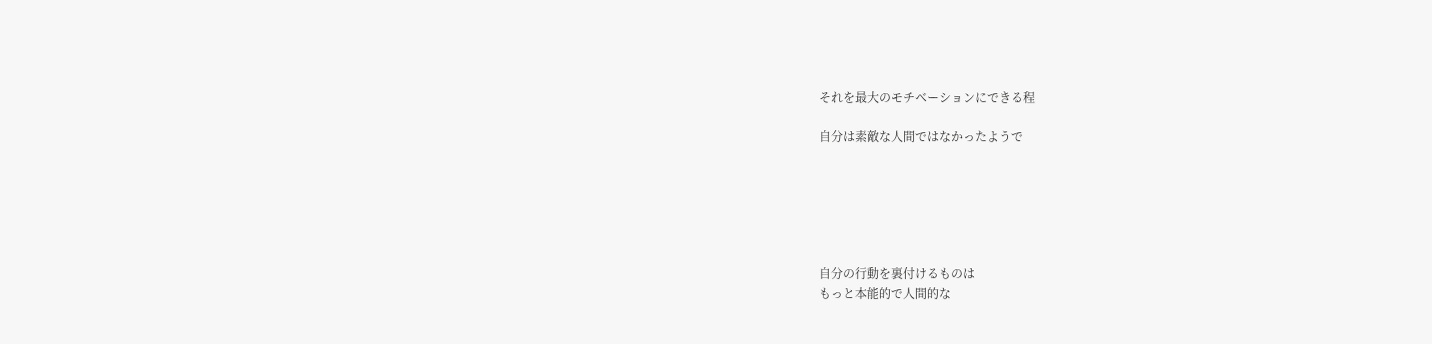それを最大のモチベーションにできる程

自分は素敵な人間ではなかったようで






自分の行動を裏付けるものは
もっと本能的で人間的な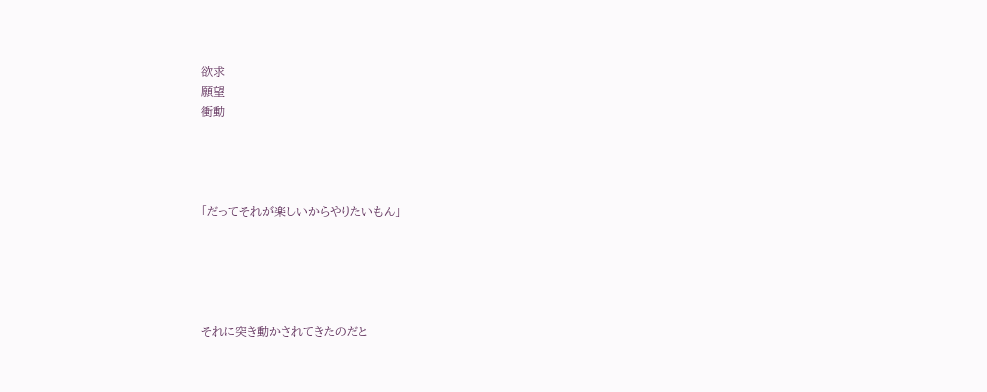欲求
願望
衝動




「だってそれが楽しいからやりたいもん」





それに突き動かされてきたのだと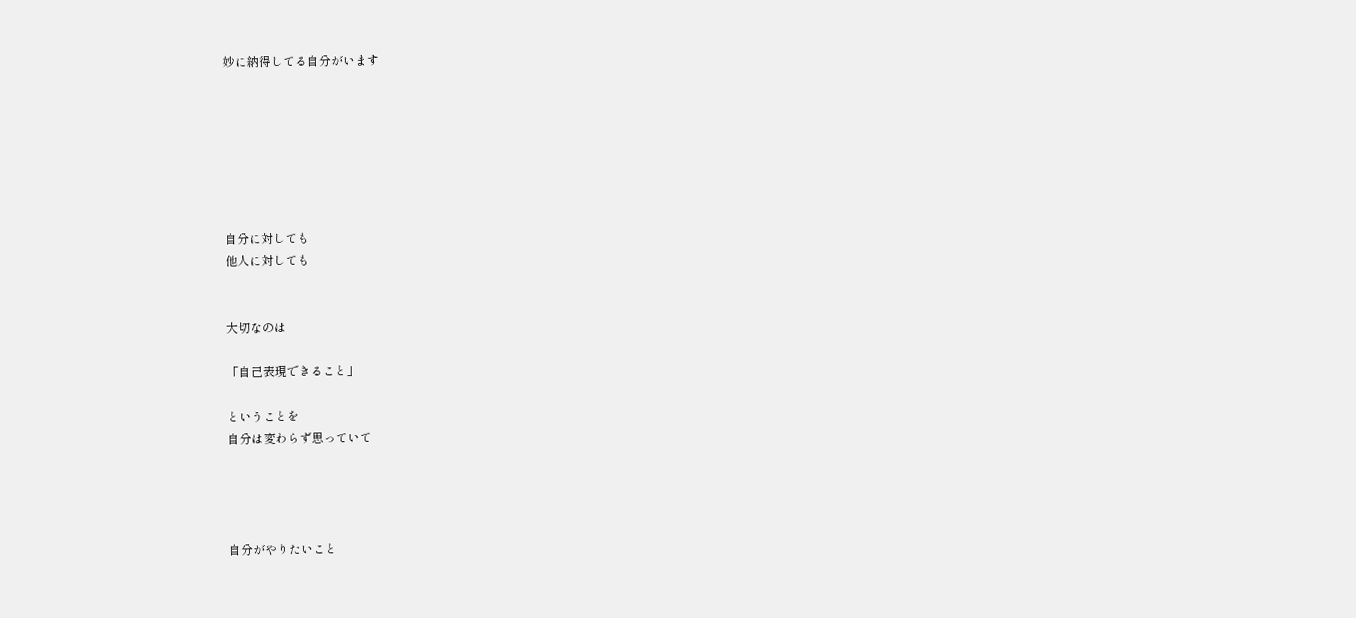妙に納得してる自分がいます







自分に対しても
他人に対しても


大切なのは

「自己表現できること」

ということを
自分は変わらず思っていて




自分がやりたいこと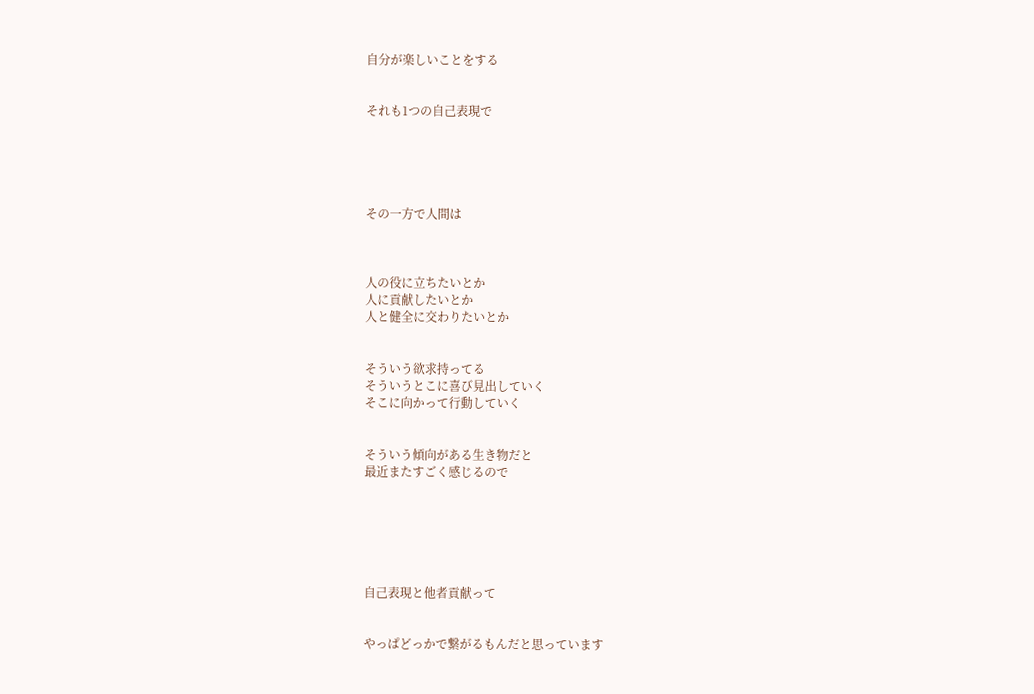自分が楽しいことをする


それも1つの自己表現で





その一方で人間は



人の役に立ちたいとか
人に貢献したいとか
人と健全に交わりたいとか


そういう欲求持ってる
そういうとこに喜び見出していく
そこに向かって行動していく


そういう傾向がある生き物だと
最近またすごく感じるので






自己表現と他者貢献って


やっぱどっかで繋がるもんだと思っています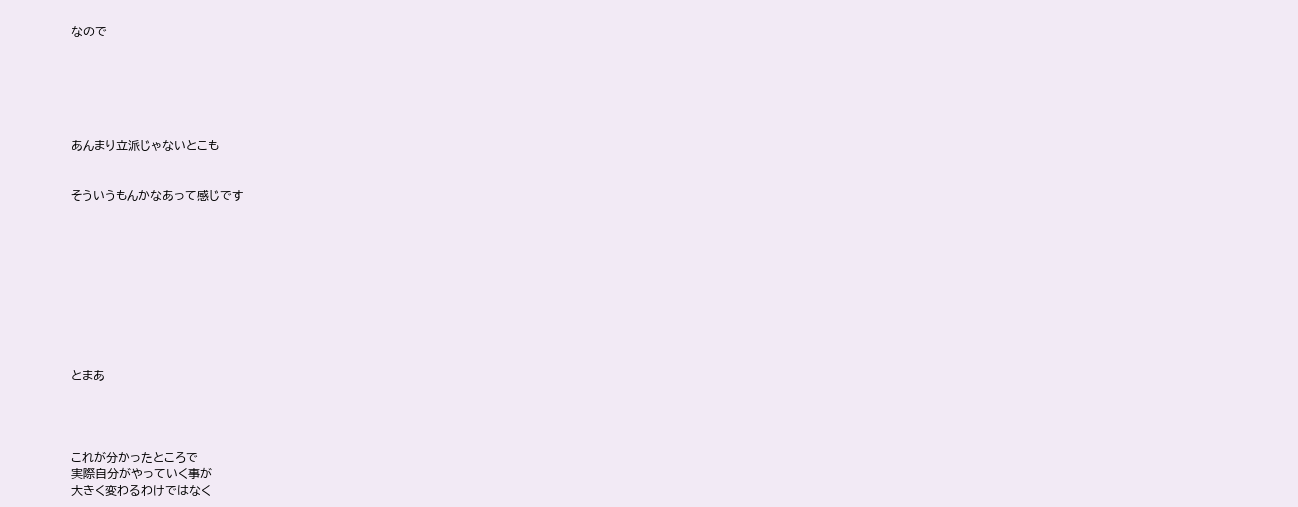なので






あんまり立派じゃないとこも


そういうもんかなあって感じです










とまあ




これが分かったところで
実際自分がやっていく事が
大きく変わるわけではなく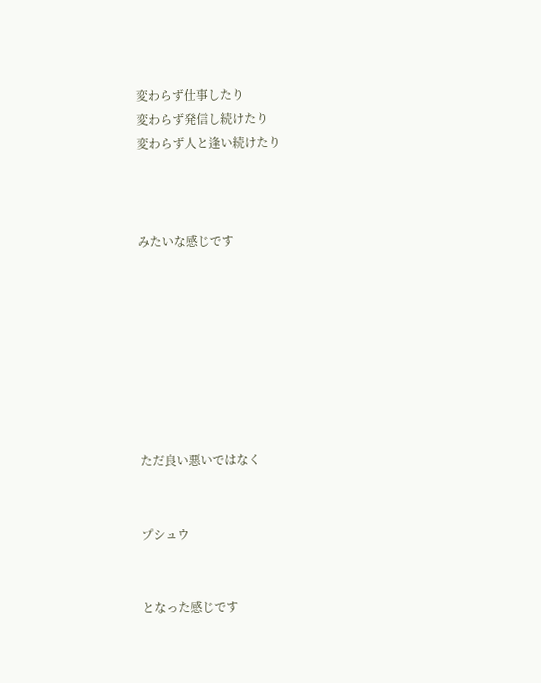変わらず仕事したり
変わらず発信し続けたり
変わらず人と逢い続けたり



みたいな感じです








ただ良い悪いではなく


プシュウ


となった感じです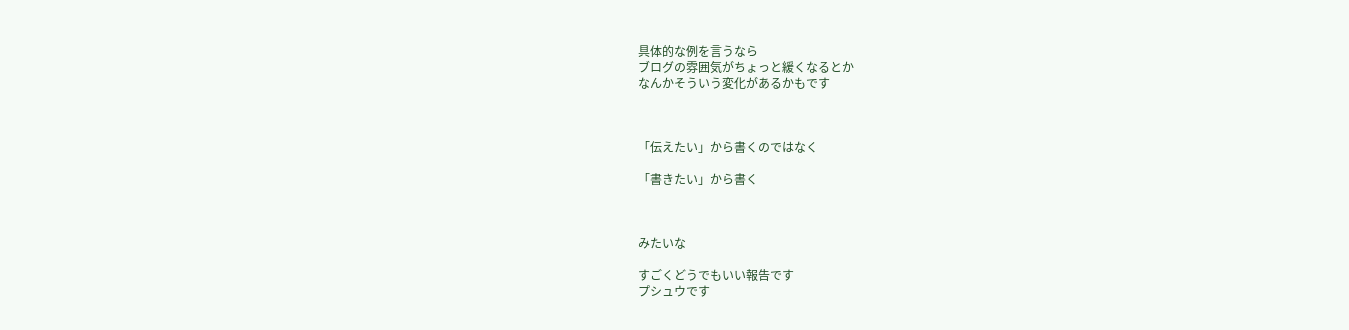具体的な例を言うなら
ブログの雰囲気がちょっと緩くなるとか
なんかそういう変化があるかもです



「伝えたい」から書くのではなく

「書きたい」から書く



みたいな

すごくどうでもいい報告です
プシュウです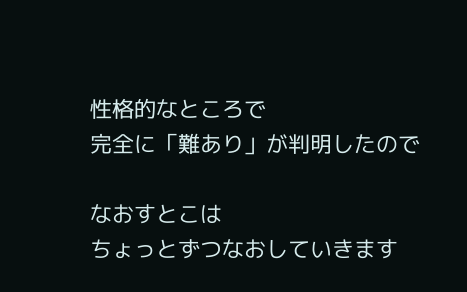性格的なところで
完全に「難あり」が判明したので

なおすとこは
ちょっとずつなおしていきます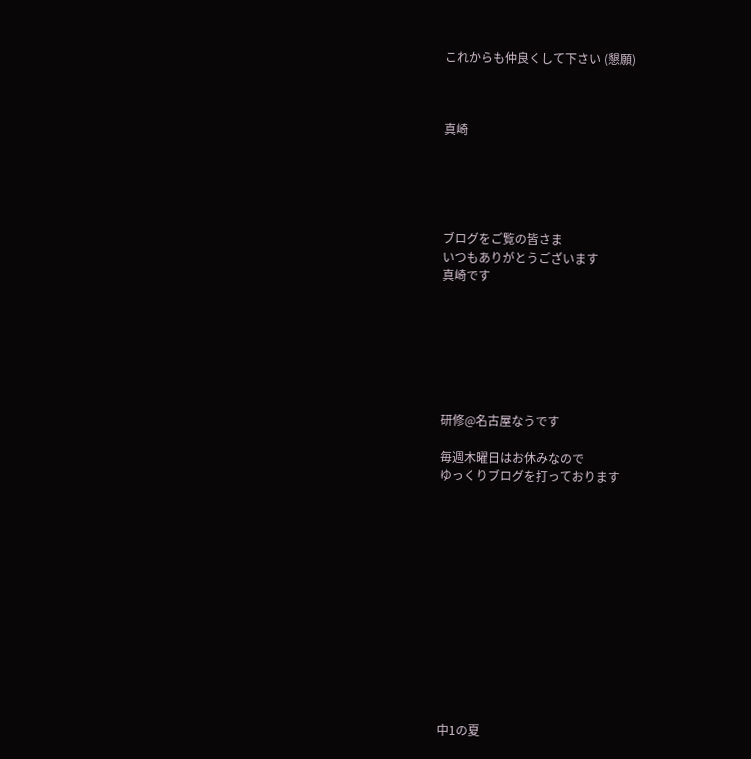これからも仲良くして下さい (懇願)



真崎





ブログをご覧の皆さま
いつもありがとうございます
真崎です







研修@名古屋なうです

毎週木曜日はお休みなので
ゆっくりブログを打っております













中1の夏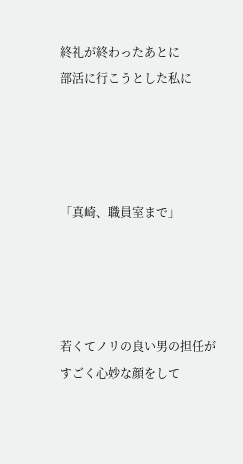終礼が終わったあとに
部活に行こうとした私に




「真崎、職員室まで」




若くてノリの良い男の担任が
すごく心妙な顔をして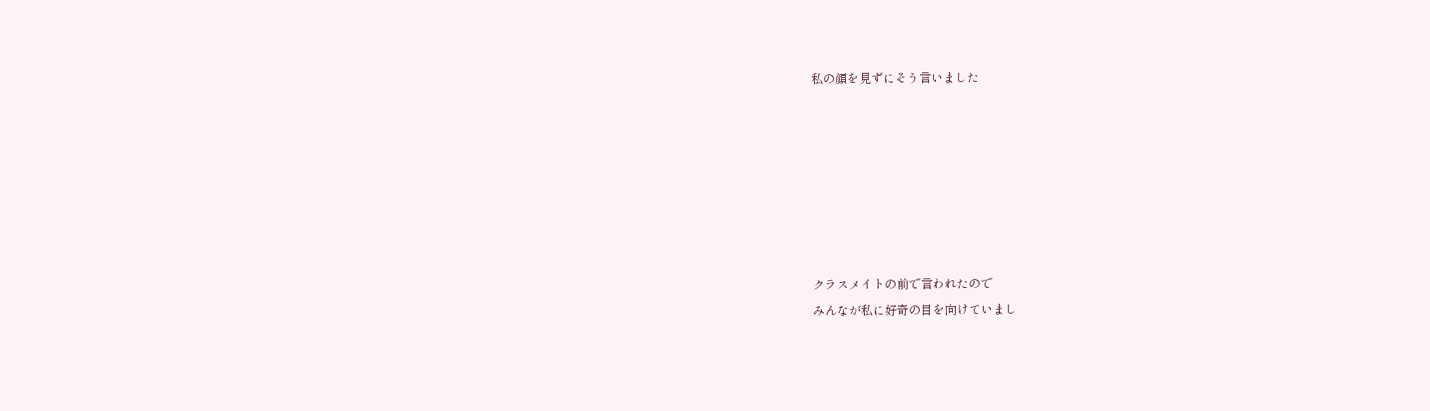私の顔を見ずにそう言いました







クラスメイトの前で言われたので
みんなが私に好奇の目を向けていまし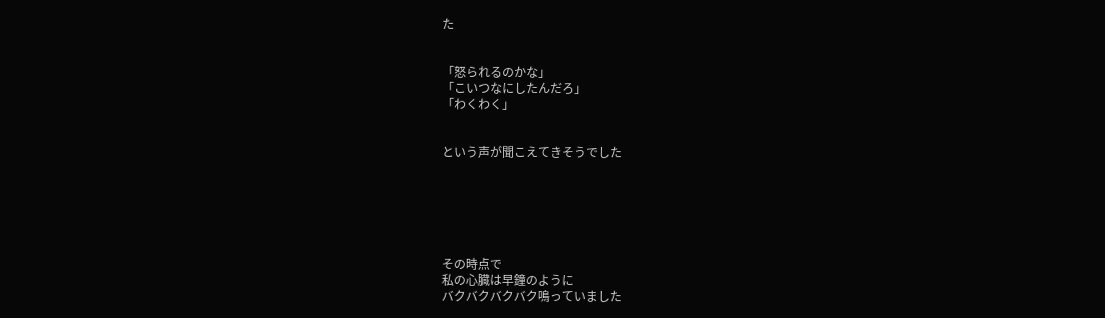た


「怒られるのかな」
「こいつなにしたんだろ」
「わくわく」


という声が聞こえてきそうでした






その時点で
私の心臓は早鐘のように
バクバクバクバク鳴っていました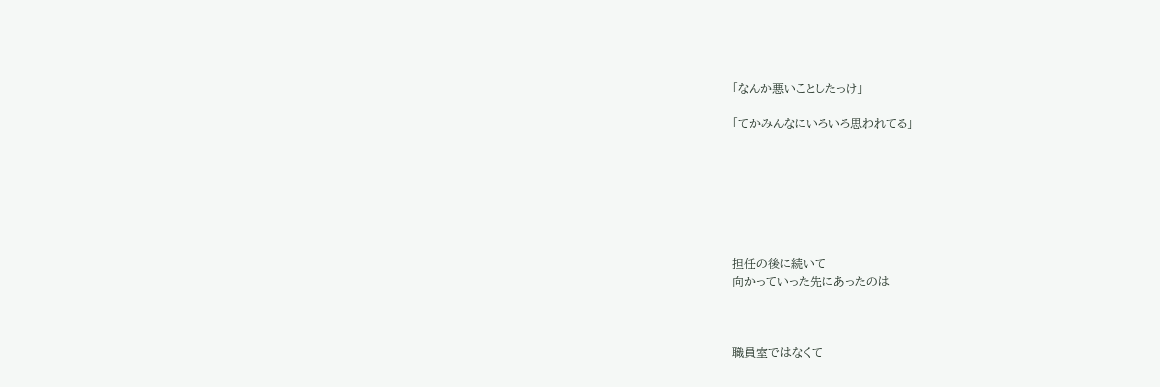「なんか悪いことしたっけ」

「てかみんなにいろいろ思われてる」







担任の後に続いて
向かっていった先にあったのは



職員室ではなくて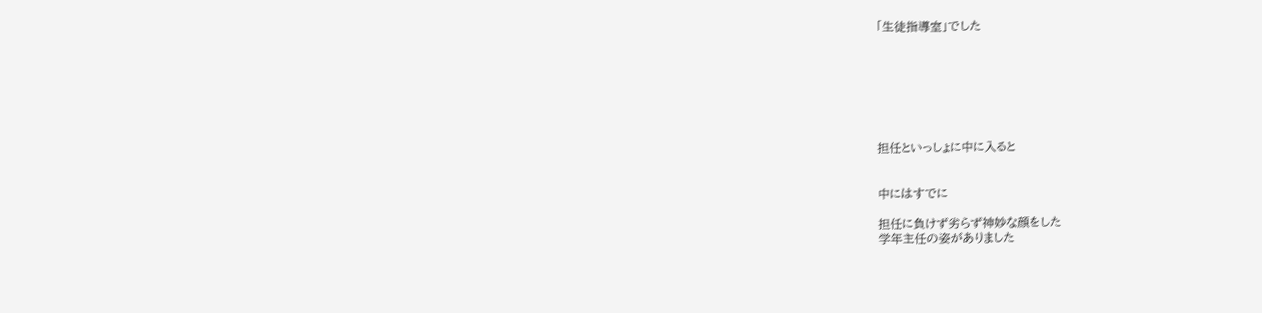「生徒指導室」でした







担任といっしょに中に入ると


中にはすでに

担任に負けず劣らず神妙な顔をした
学年主任の姿がありました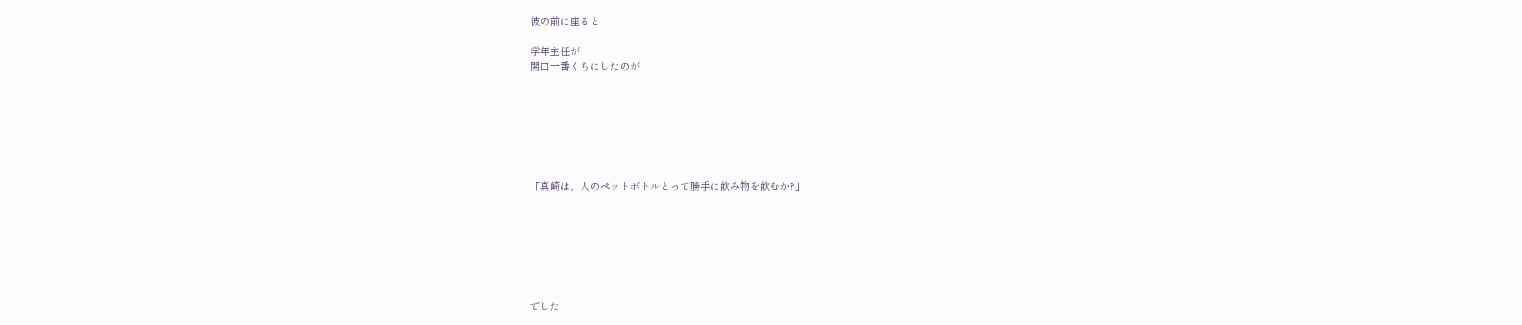彼の前に座ると

学年主任が
開口一番くちにしたのが







「真崎は、人のペットボトルとって勝手に飲み物を飲むか?」







でした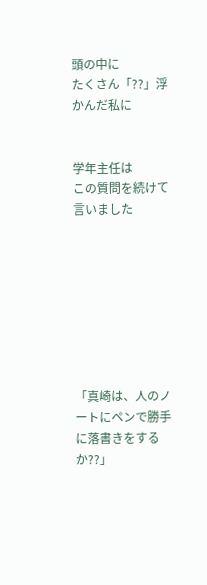頭の中に
たくさん「??」浮かんだ私に


学年主任は
この質問を続けて言いました








「真崎は、人のノートにペンで勝手に落書きをするか??」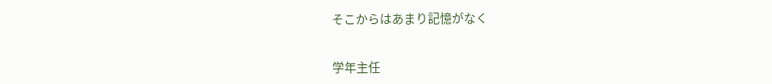そこからはあまり記憶がなく


学年主任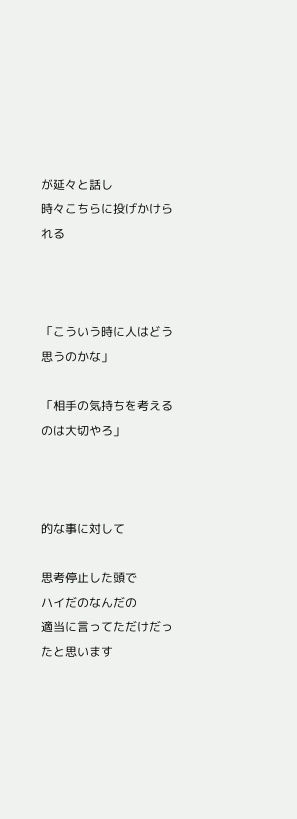が延々と話し
時々こちらに投げかけられる



「こういう時に人はどう思うのかな」

「相手の気持ちを考えるのは大切やろ」



的な事に対して

思考停止した頭で
ハイだのなんだの
適当に言ってただけだったと思います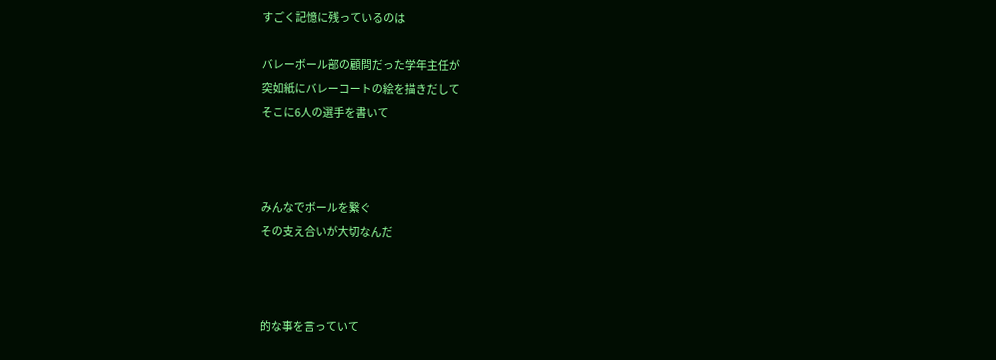すごく記憶に残っているのは

バレーボール部の顧問だった学年主任が
突如紙にバレーコートの絵を描きだして
そこに6人の選手を書いて



みんなでボールを繋ぐ
その支え合いが大切なんだ



的な事を言っていて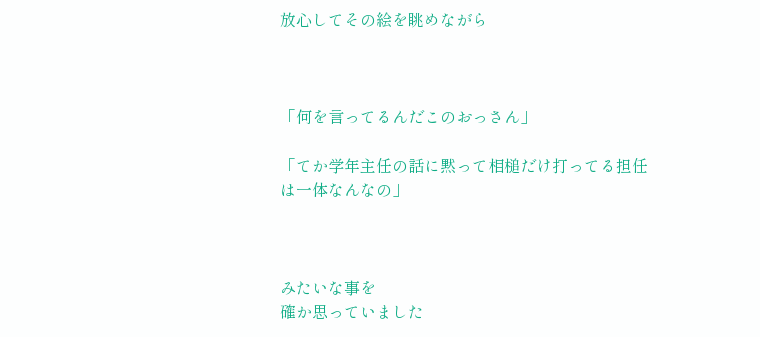放心してその絵を眺めながら



「何を言ってるんだこのおっさん」

「てか学年主任の話に黙って相槌だけ打ってる担任は一体なんなの」



みたいな事を
確か思っていました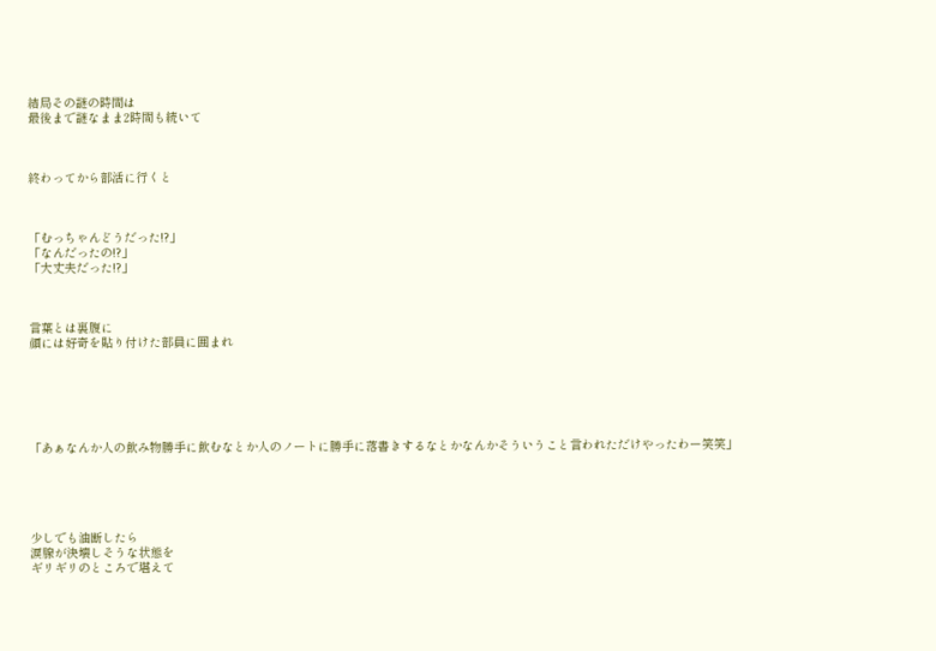結局その謎の時間は
最後まで謎なまま2時間も続いて



終わってから部活に行くと



「むっちゃんどうだった!?」
「なんだったの!?」
「大丈夫だった!?」



言葉とは裏腹に
顔には好奇を貼り付けた部員に囲まれ






「あぁなんか人の飲み物勝手に飲むなとか人のノートに勝手に落書きするなとかなんかそういうこと言われただけやったわー笑笑」





少しでも油断したら
涙腺が決壊しそうな状態を
ギリギリのところで堪えて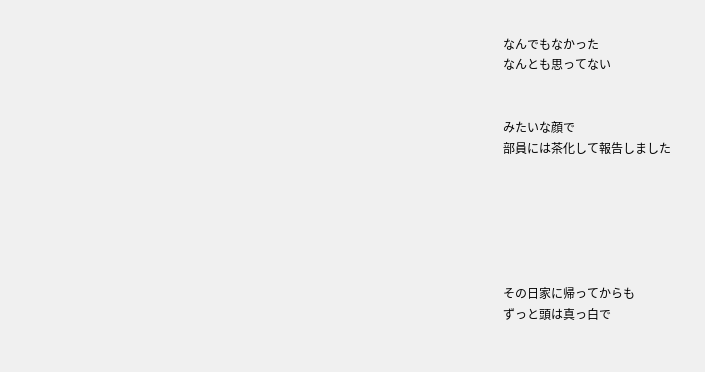なんでもなかった
なんとも思ってない


みたいな顔で
部員には茶化して報告しました






その日家に帰ってからも
ずっと頭は真っ白で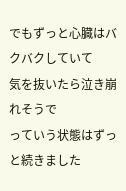でもずっと心臓はバクバクしていて
気を抜いたら泣き崩れそうで
っていう状態はずっと続きました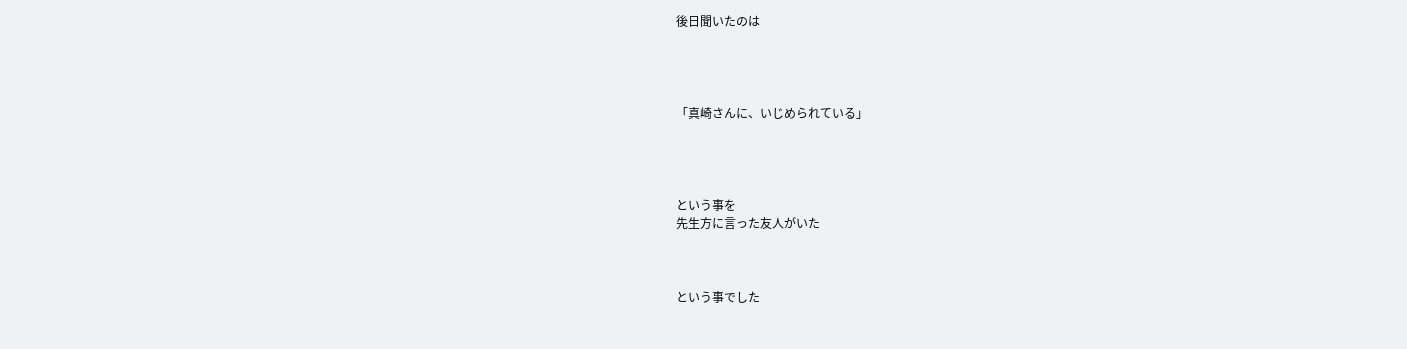後日聞いたのは




「真崎さんに、いじめられている」




という事を
先生方に言った友人がいた



という事でした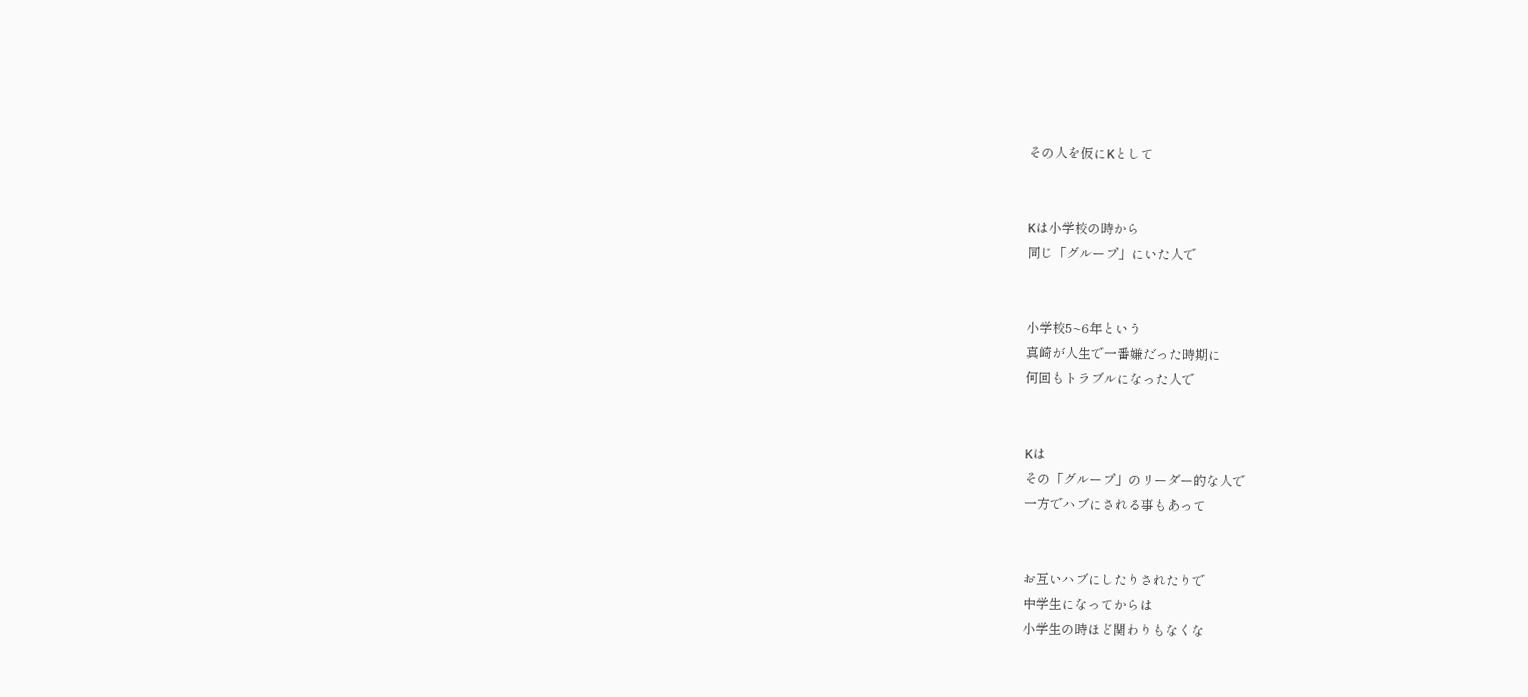その人を仮にKとして


Kは小学校の時から
同じ「グループ」にいた人で


小学校5~6年という
真崎が人生で一番嫌だった時期に
何回もトラブルになった人で


Kは
その「グループ」のリーダー的な人で
一方でハブにされる事もあって


お互いハブにしたりされたりで
中学生になってからは
小学生の時ほど関わりもなくな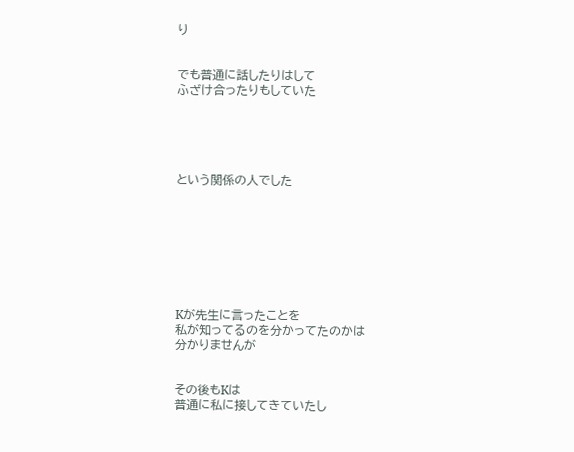り


でも普通に話したりはして
ふざけ合ったりもしていた





という関係の人でした








Kが先生に言ったことを
私が知ってるのを分かってたのかは
分かりませんが


その後もKは
普通に私に接してきていたし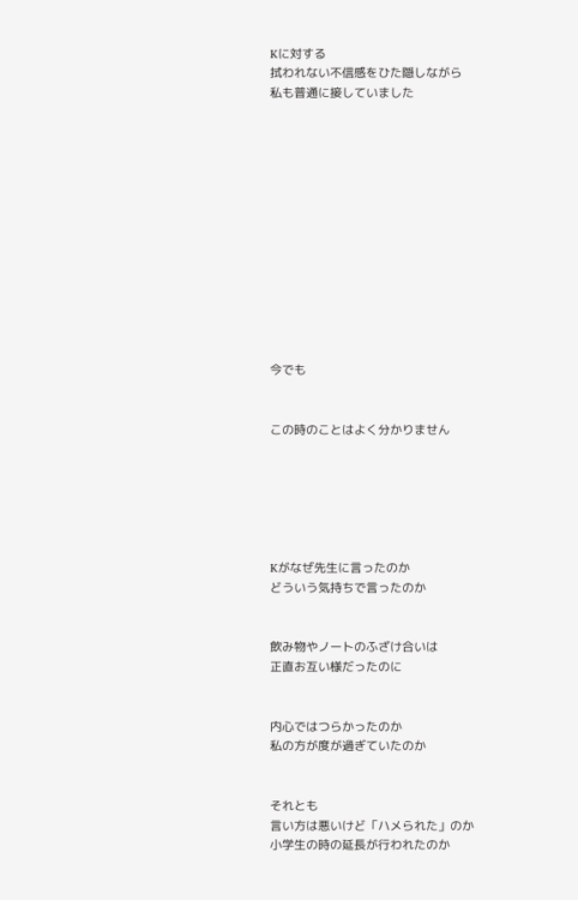Kに対する
拭われない不信感をひた隠しながら
私も普通に接していました













今でも


この時のことはよく分かりません






Kがなぜ先生に言ったのか
どういう気持ちで言ったのか


飲み物やノートのふざけ合いは
正直お互い様だったのに


内心ではつらかったのか
私の方が度が過ぎていたのか


それとも
言い方は悪いけど「ハメられた」のか
小学生の時の延長が行われたのか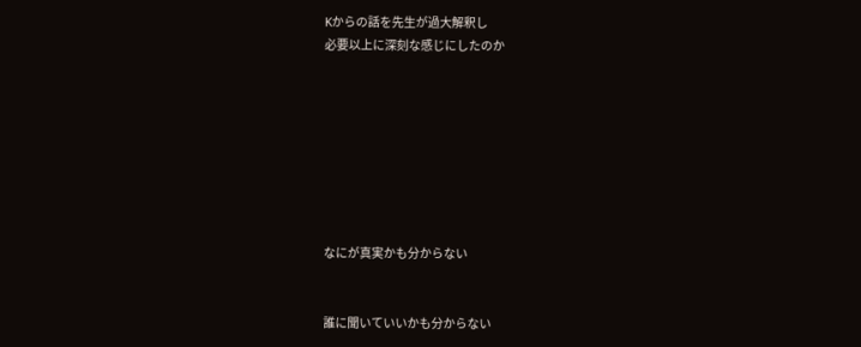Kからの話を先生が過大解釈し
必要以上に深刻な感じにしたのか








なにが真実かも分からない


誰に聞いていいかも分からない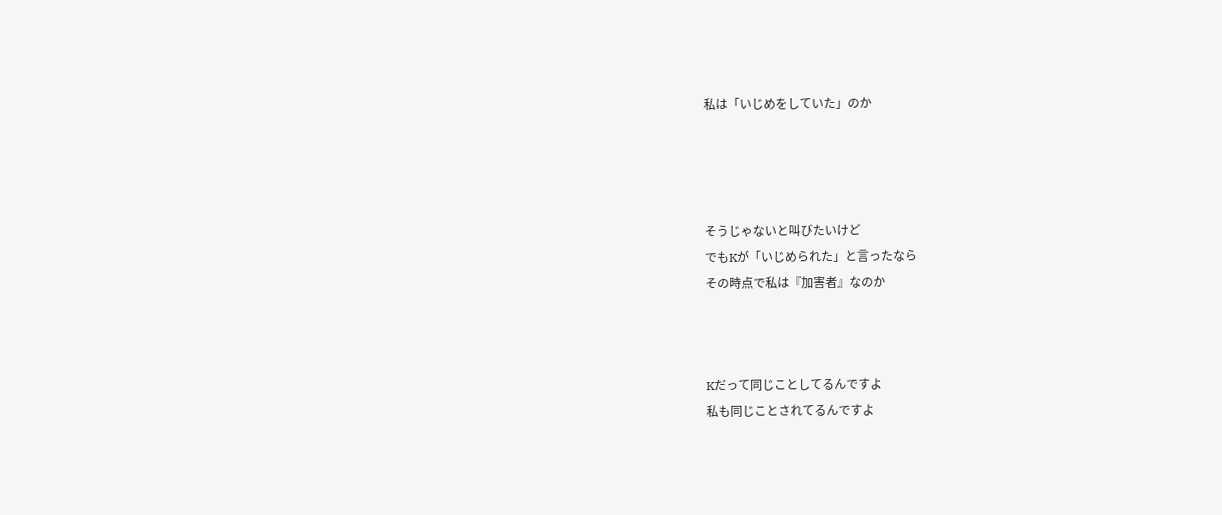私は「いじめをしていた」のか




そうじゃないと叫びたいけど
でもKが「いじめられた」と言ったなら
その時点で私は『加害者』なのか



Kだって同じことしてるんですよ
私も同じことされてるんですよ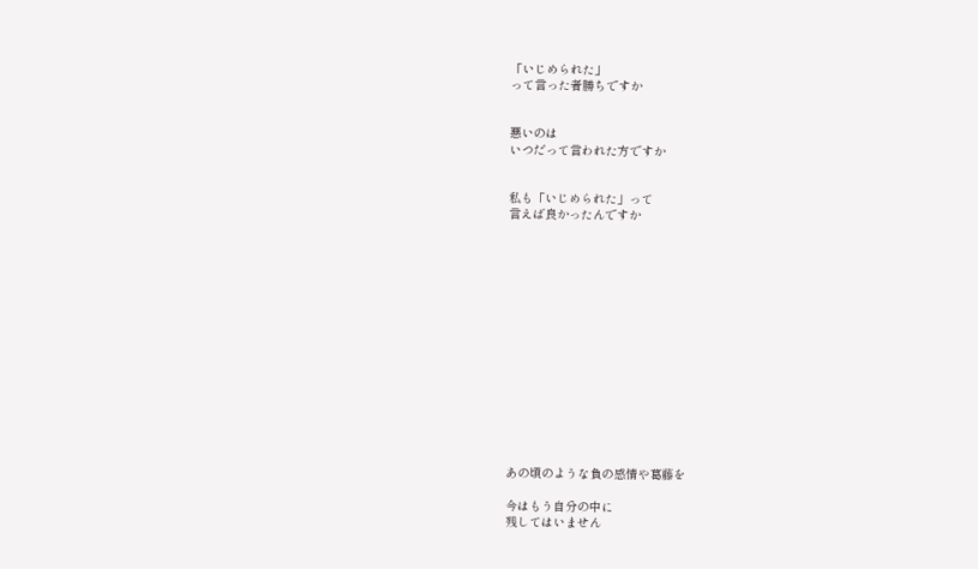「いじめられた」
って言った者勝ちですか


悪いのは
いつだって言われた方ですか


私も「いじめられた」って
言えば良かったんですか















あの頃のような負の感情や葛藤を

今はもう自分の中に
残してはいません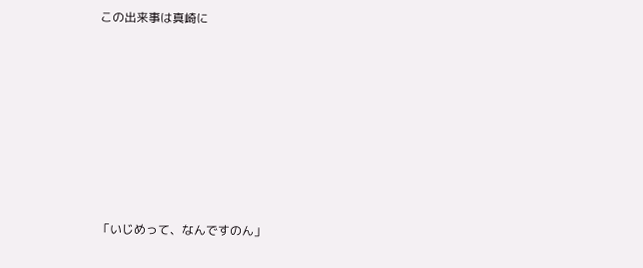この出来事は真崎に








「いじめって、なんですのん」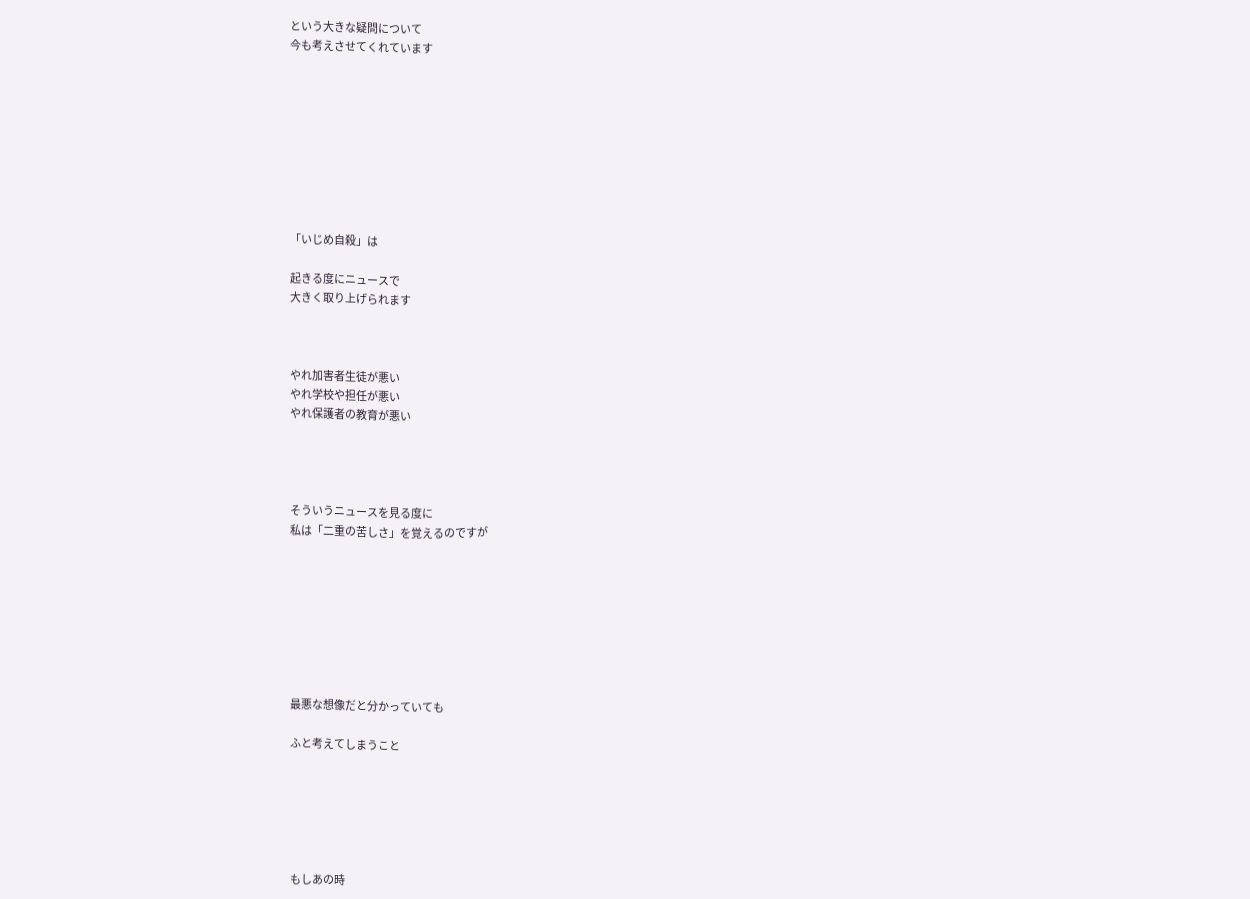という大きな疑問について
今も考えさせてくれています









「いじめ自殺」は

起きる度にニュースで
大きく取り上げられます



やれ加害者生徒が悪い
やれ学校や担任が悪い
やれ保護者の教育が悪い




そういうニュースを見る度に
私は「二重の苦しさ」を覚えるのですが








最悪な想像だと分かっていても

ふと考えてしまうこと






もしあの時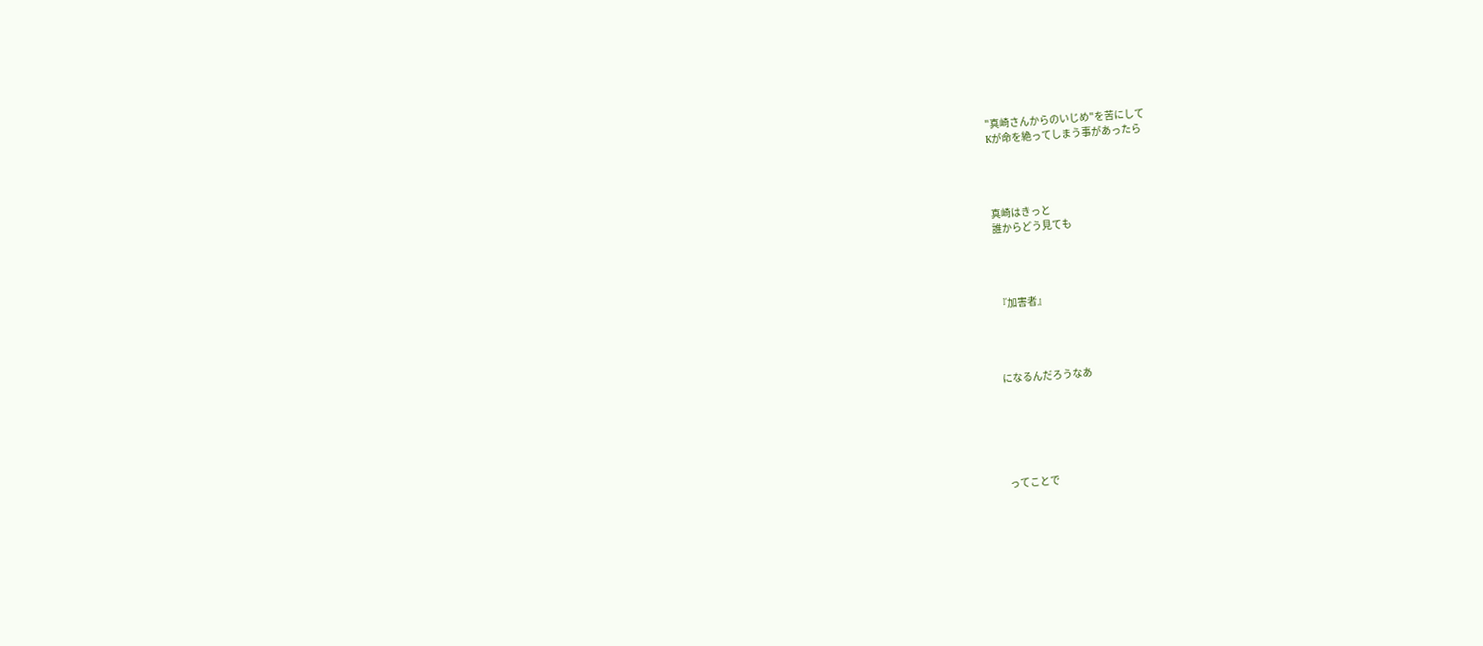"真崎さんからのいじめ"を苦にして
Kが命を絶ってしまう事があったら




真崎はきっと
誰からどう見ても




『加害者』




になるんだろうなあ






ってことで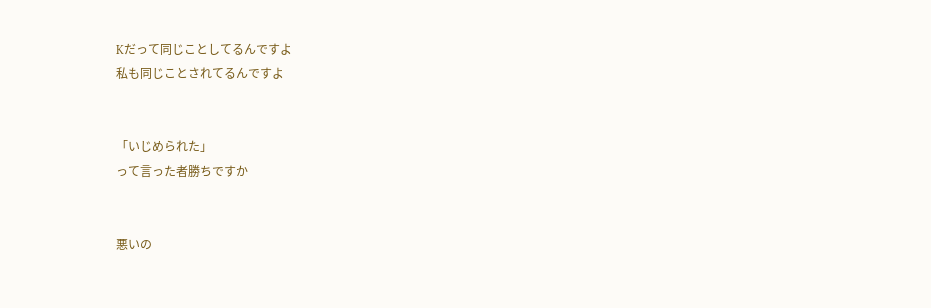Kだって同じことしてるんですよ
私も同じことされてるんですよ


「いじめられた」
って言った者勝ちですか


悪いの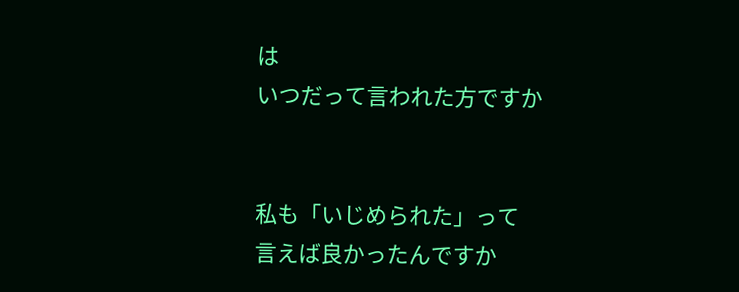は
いつだって言われた方ですか


私も「いじめられた」って
言えば良かったんですか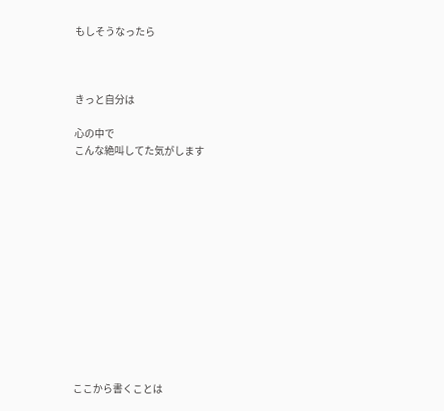もしそうなったら



きっと自分は

心の中で
こんな絶叫してた気がします













ここから書くことは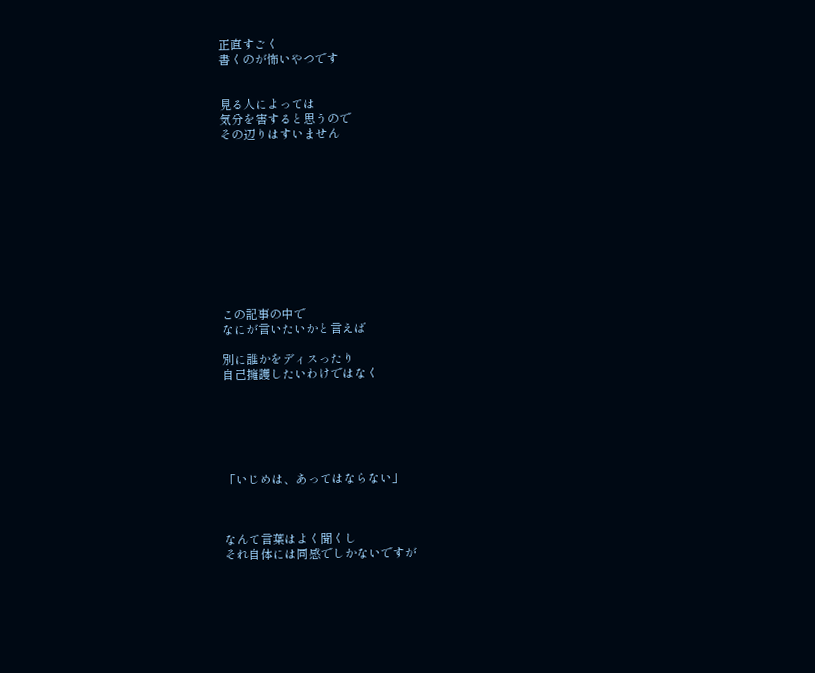正直すごく
書くのが怖いやつです


見る人によっては
気分を害すると思うので
その辺りはすいません











この記事の中で
なにが言いたいかと言えば

別に誰かをディスったり
自己擁護したいわけではなく






「いじめは、あってはならない」



なんて言葉はよく聞くし
それ自体には同感でしかないですが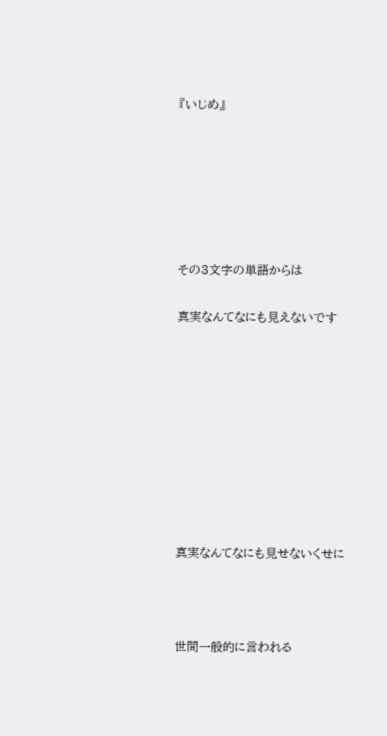『いじめ』






その3文字の単語からは

真実なんてなにも見えないです









真実なんてなにも見せないくせに



世間一般的に言われる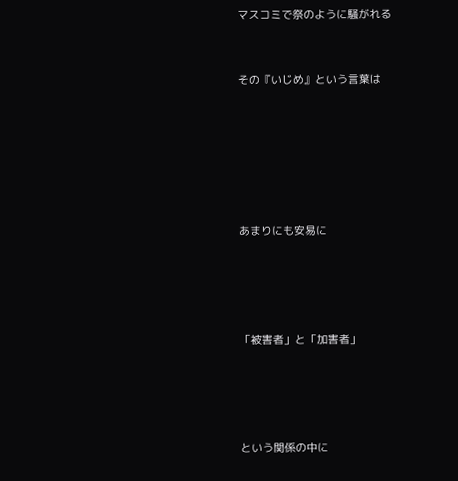マスコミで祭のように騒がれる


その『いじめ』という言葉は






あまりにも安易に




「被害者」と「加害者」




という関係の中に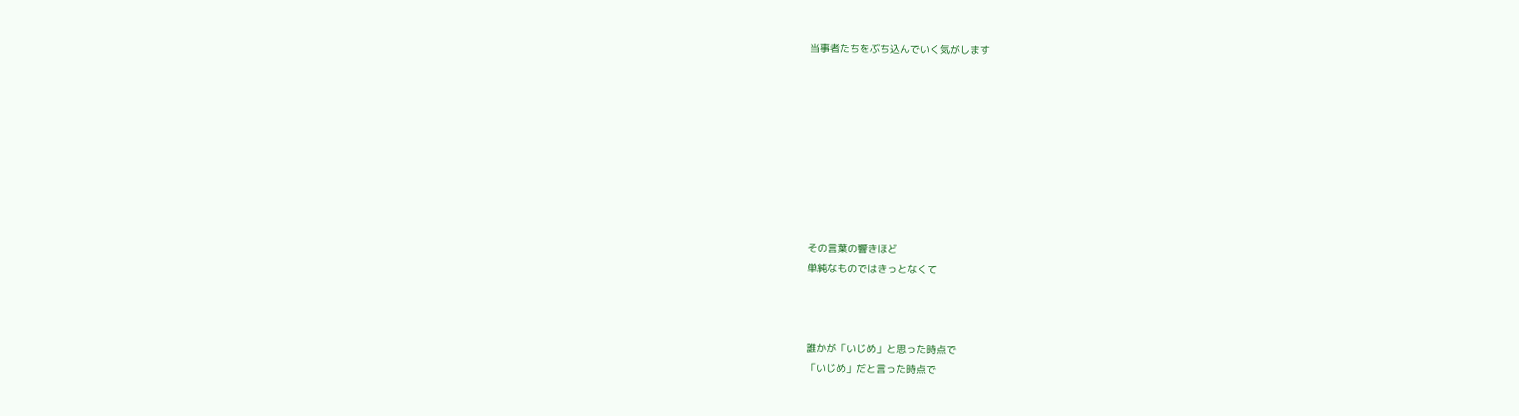当事者たちをぶち込んでいく気がします









その言葉の響きほど
単純なものではきっとなくて



誰かが「いじめ」と思った時点で
「いじめ」だと言った時点で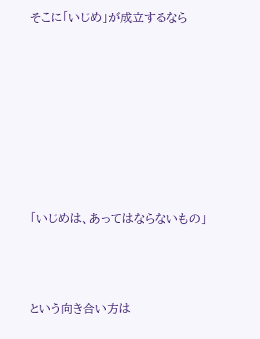そこに「いじめ」が成立するなら








「いじめは、あってはならないもの」



という向き合い方は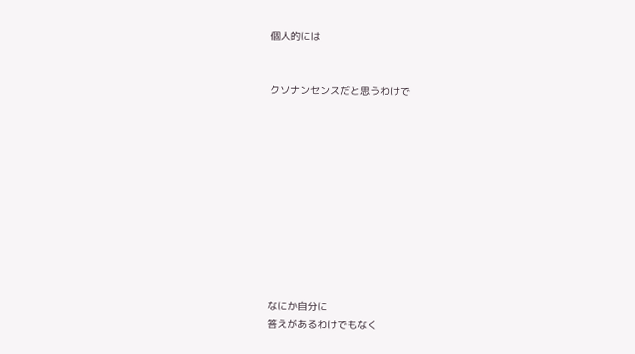個人的には


クソナンセンスだと思うわけで











なにか自分に
答えがあるわけでもなく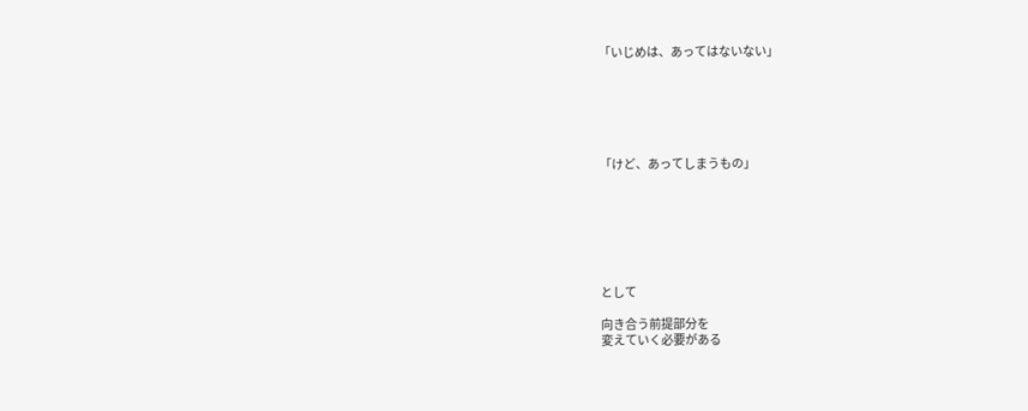「いじめは、あってはないない」






「けど、あってしまうもの」







として

向き合う前提部分を
変えていく必要がある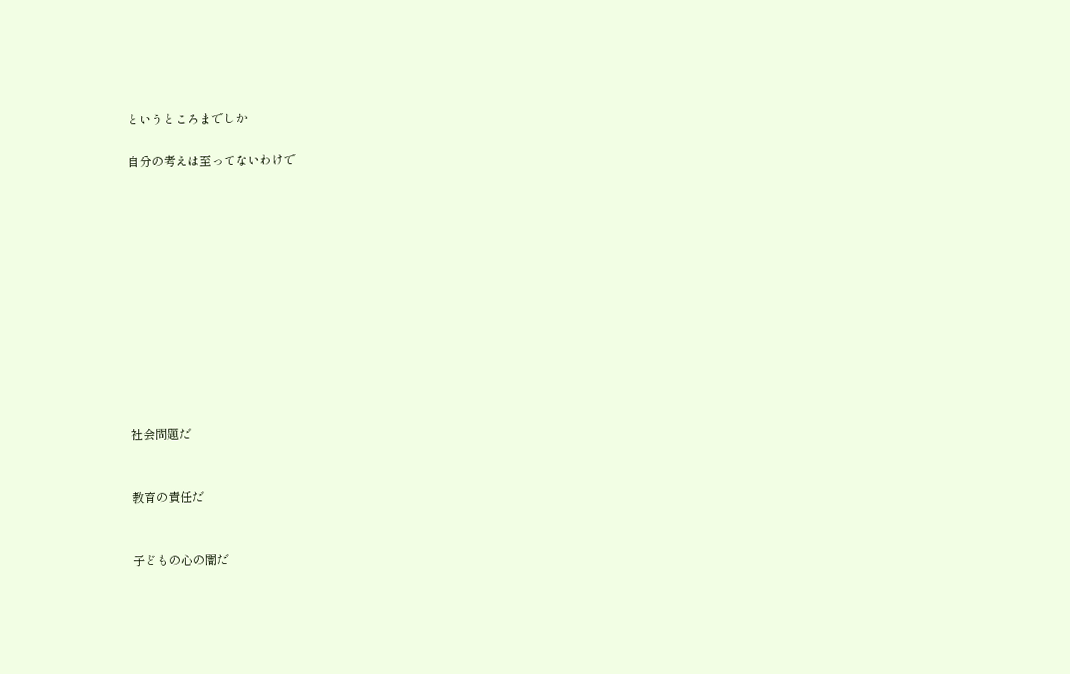というところまでしか

自分の考えは至ってないわけで












社会問題だ


教育の責任だ


子どもの心の闇だ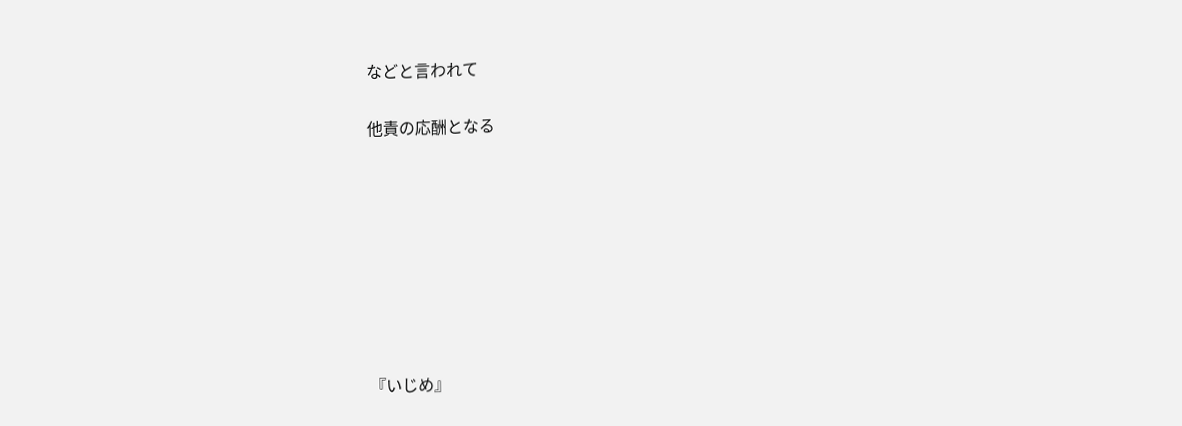などと言われて

他責の応酬となる








『いじめ』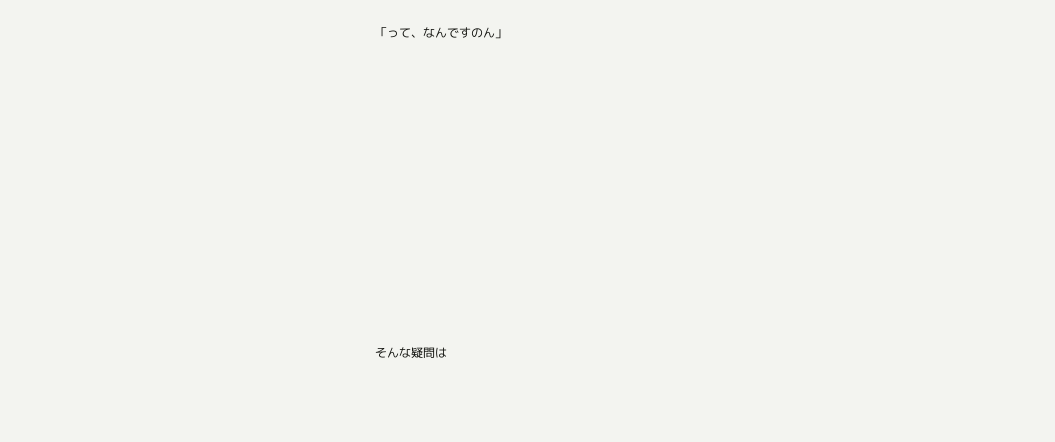「って、なんですのん」















そんな疑問は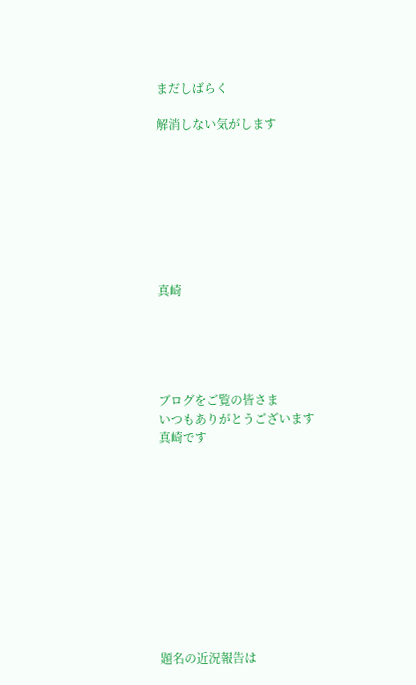まだしばらく

解消しない気がします








真崎





ブログをご覧の皆さま
いつもありがとうございます
真崎です











題名の近況報告は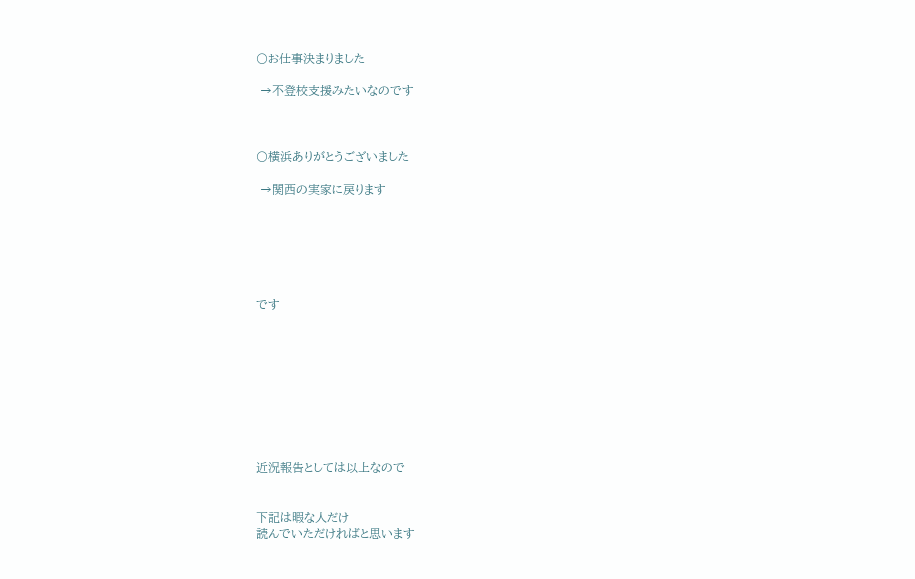〇お仕事決まりました

 →不登校支援みたいなのです



〇横浜ありがとうございました

 →関西の実家に戻ります






です









近況報告としては以上なので


下記は暇な人だけ
読んでいただければと思います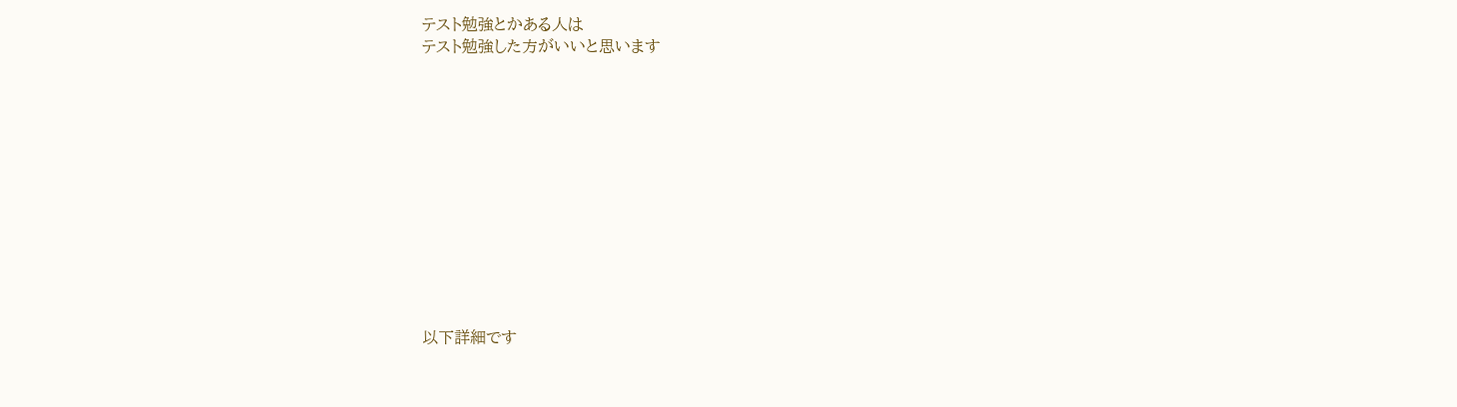テスト勉強とかある人は
テスト勉強した方がいいと思います












以下詳細です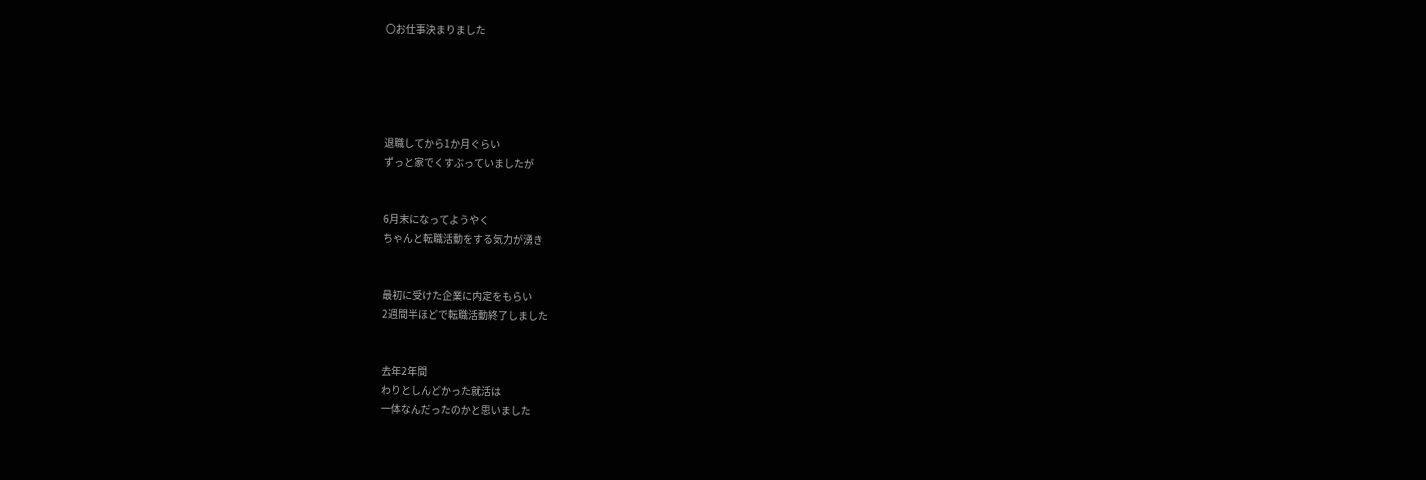〇お仕事決まりました





退職してから1か月ぐらい
ずっと家でくすぶっていましたが


6月末になってようやく
ちゃんと転職活動をする気力が湧き


最初に受けた企業に内定をもらい
2週間半ほどで転職活動終了しました


去年2年間
わりとしんどかった就活は
一体なんだったのかと思いました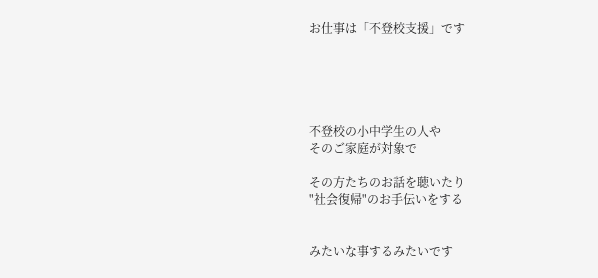お仕事は「不登校支援」です





不登校の小中学生の人や
そのご家庭が対象で

その方たちのお話を聴いたり
"社会復帰"のお手伝いをする


みたいな事するみたいです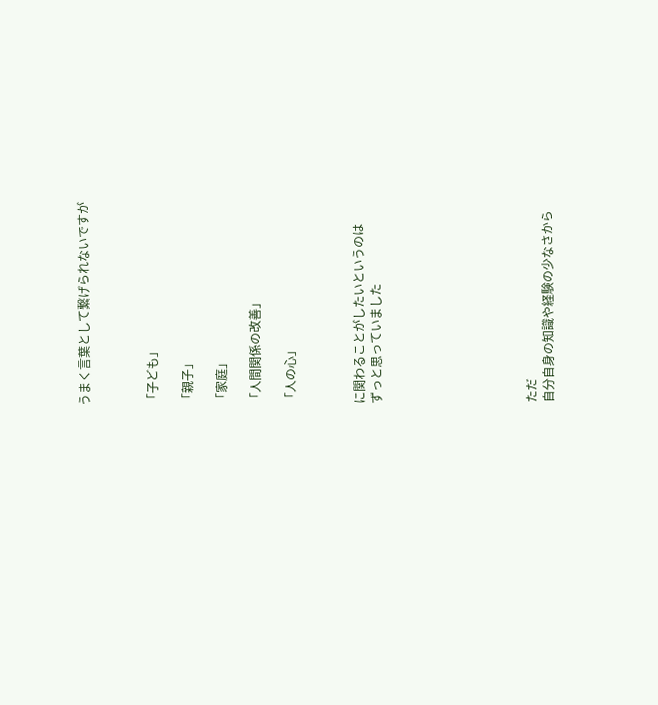うまく言葉として繋げられないですが



「子ども」

「親子」

「家庭」

「人間関係の改善」

「人の心」



に関わることがしたいというのは
ずっと思っていました








ただ
自分自身の知識や経験の少なさから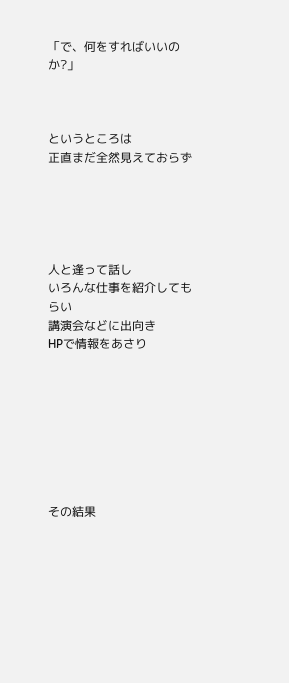「で、何をすればいいのか?」



というところは
正直まだ全然見えておらず





人と逢って話し
いろんな仕事を紹介してもらい
講演会などに出向き
HPで情報をあさり








その結果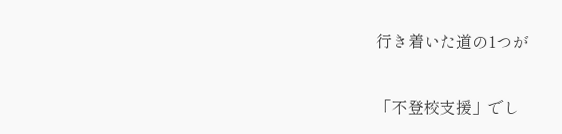行き着いた道の1つが


「不登校支援」でし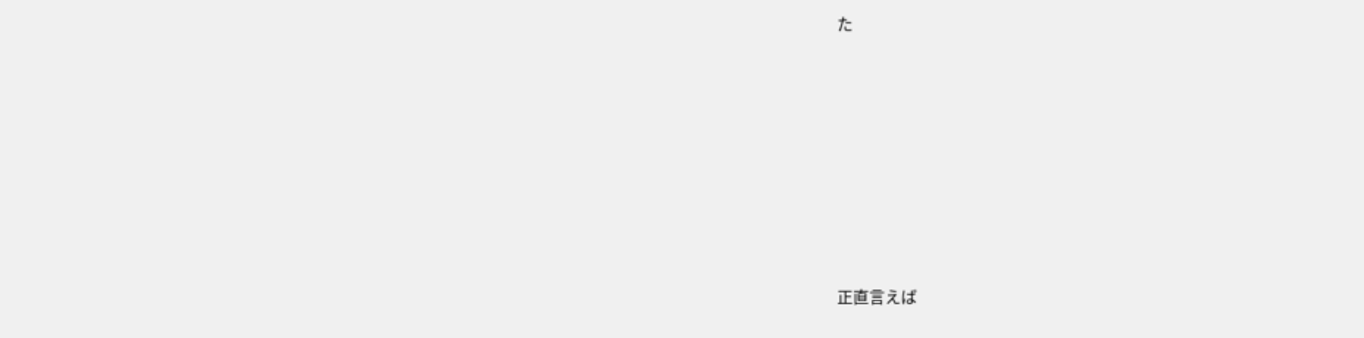た











正直言えば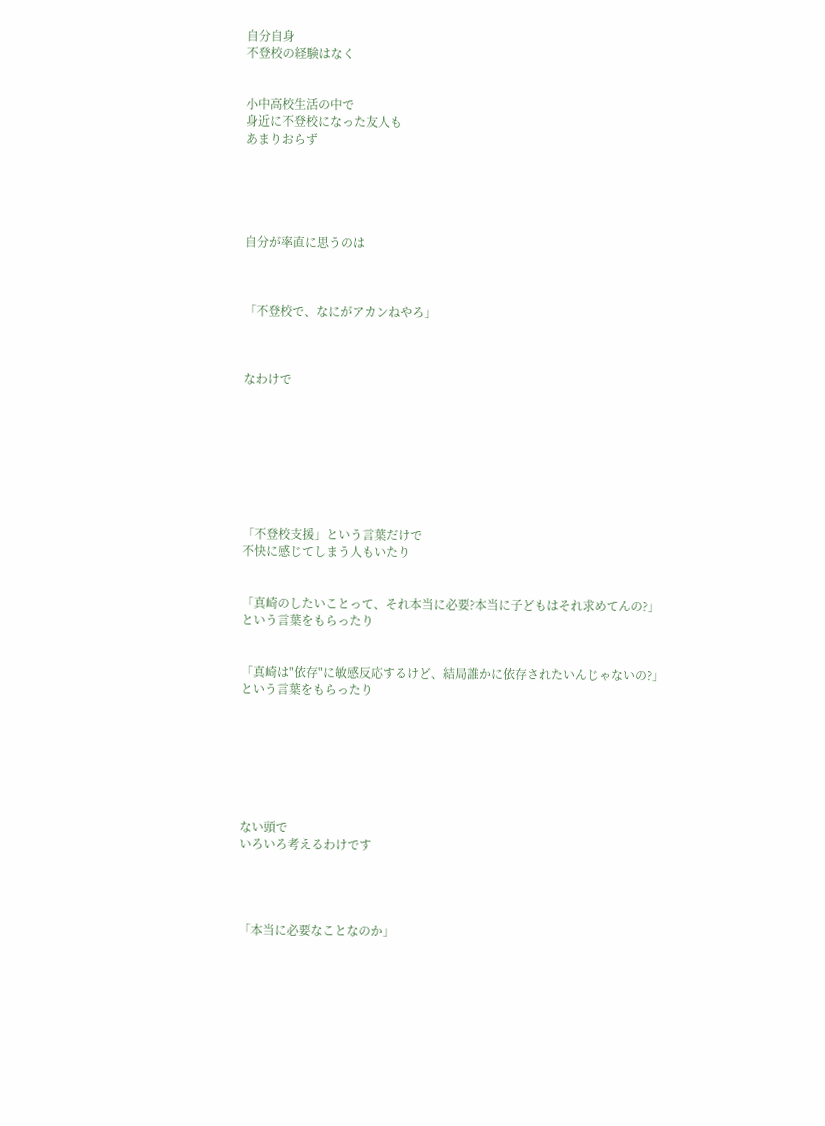自分自身
不登校の経験はなく


小中高校生活の中で
身近に不登校になった友人も
あまりおらず





自分が率直に思うのは



「不登校で、なにがアカンねやろ」



なわけで








「不登校支援」という言葉だけで
不快に感じてしまう人もいたり


「真崎のしたいことって、それ本当に必要?本当に子どもはそれ求めてんの?」
という言葉をもらったり


「真崎は"依存"に敏感反応するけど、結局誰かに依存されたいんじゃないの?」
という言葉をもらったり







ない頭で
いろいろ考えるわけです




「本当に必要なことなのか」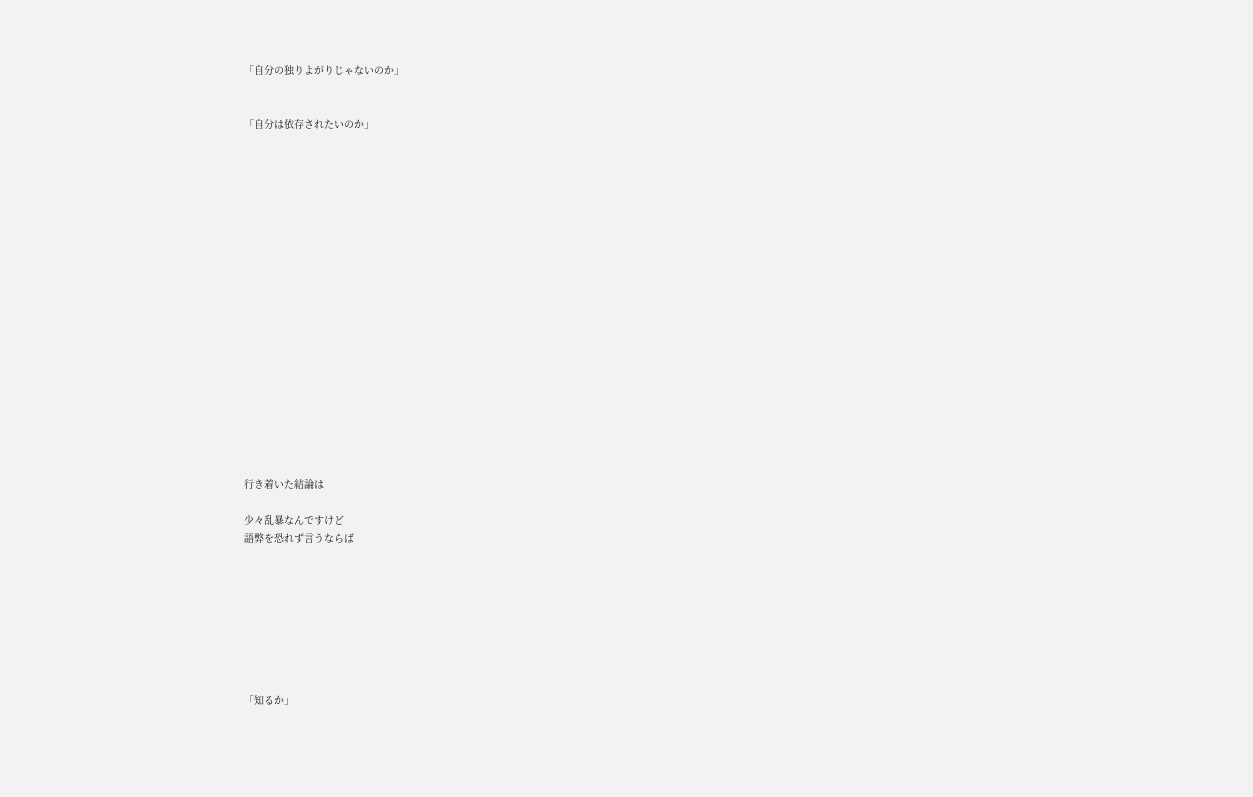「自分の独りよがりじゃないのか」


「自分は依存されたいのか」



















行き着いた結論は

少々乱暴なんですけど
語弊を恐れず言うならば








「知るか」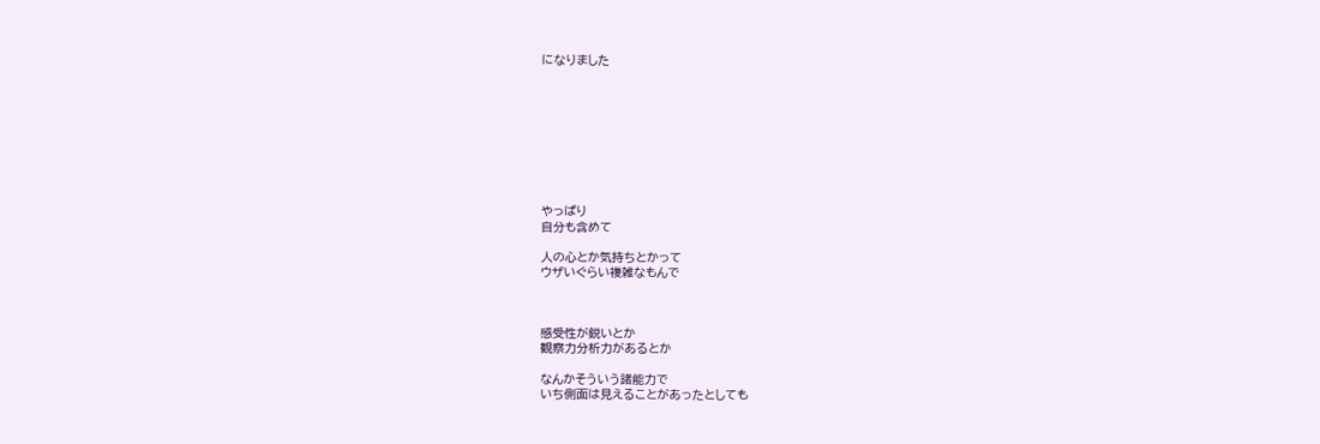になりました









やっぱり
自分も含めて

人の心とか気持ちとかって
ウザいぐらい複雑なもんで



感受性が鋭いとか
観察力分析力があるとか

なんかそういう諸能力で
いち側面は見えることがあったとしても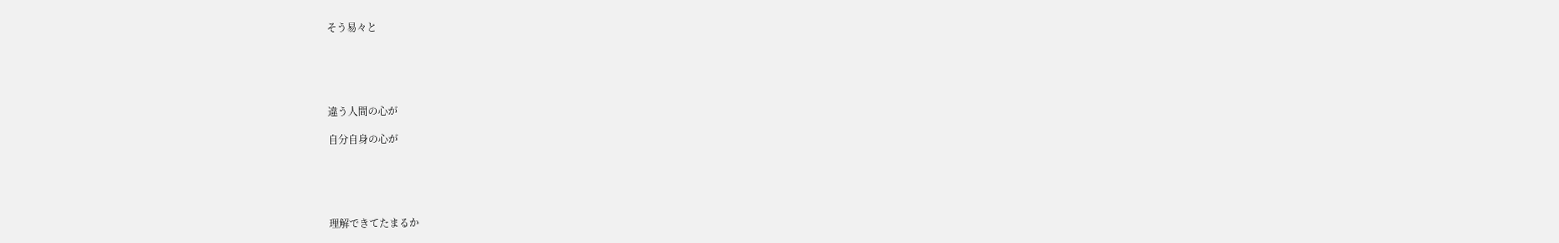そう易々と





違う人間の心が

自分自身の心が





理解できてたまるか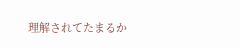理解されてたまるか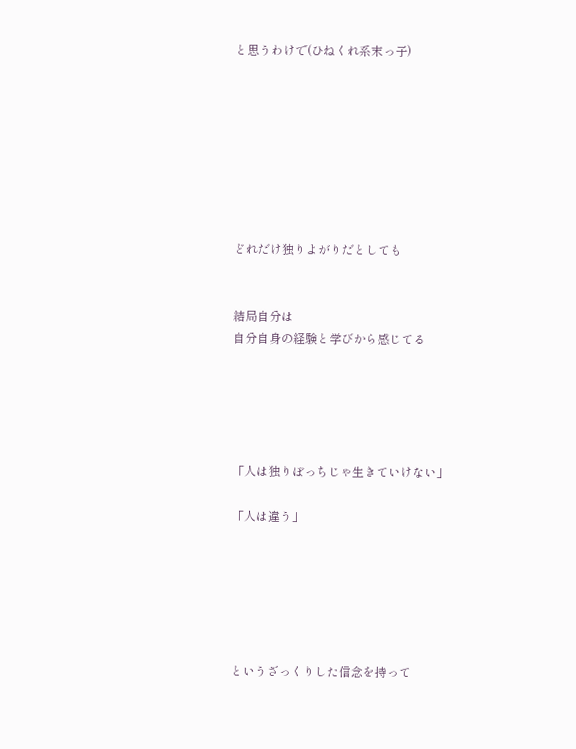と思うわけで(ひねくれ系末っ子)








どれだけ独りよがりだとしても


結局自分は
自分自身の経験と学びから感じてる





「人は独りぼっちじゃ生きていけない」

「人は違う」






というざっくりした信念を持って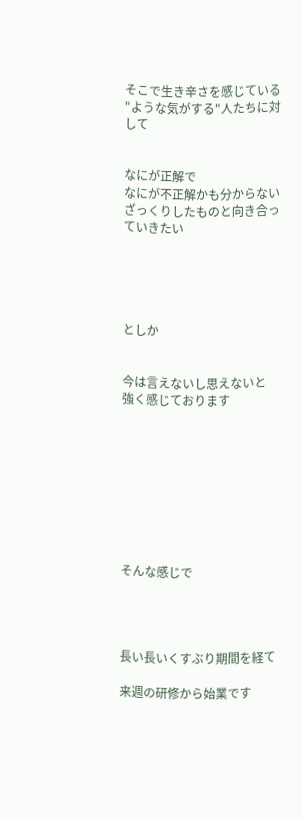そこで生き辛さを感じている
"ような気がする"人たちに対して


なにが正解で
なにが不正解かも分からない
ざっくりしたものと向き合っていきたい





としか


今は言えないし思えないと
強く感じております









そんな感じで




長い長いくすぶり期間を経て

来週の研修から始業です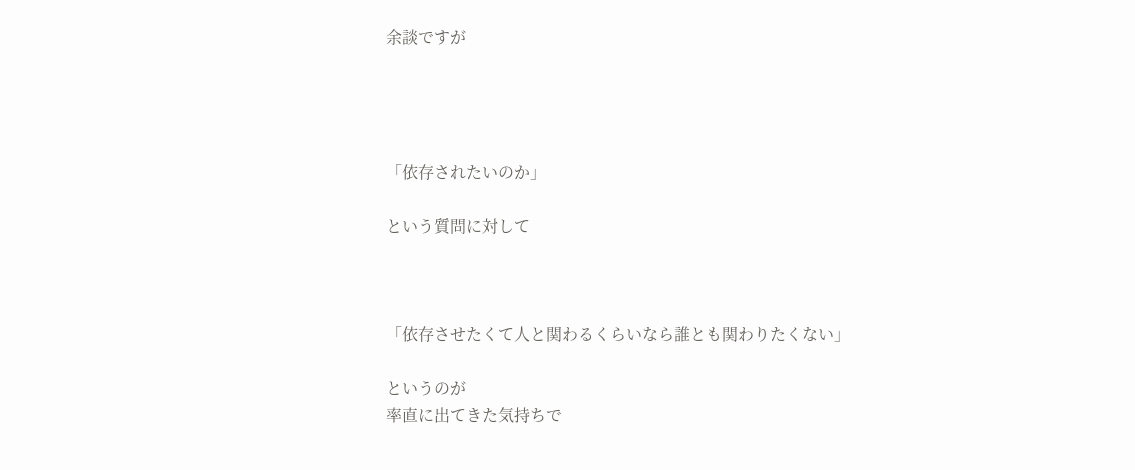余談ですが




「依存されたいのか」

という質問に対して



「依存させたくて人と関わるくらいなら誰とも関わりたくない」

というのが
率直に出てきた気持ちで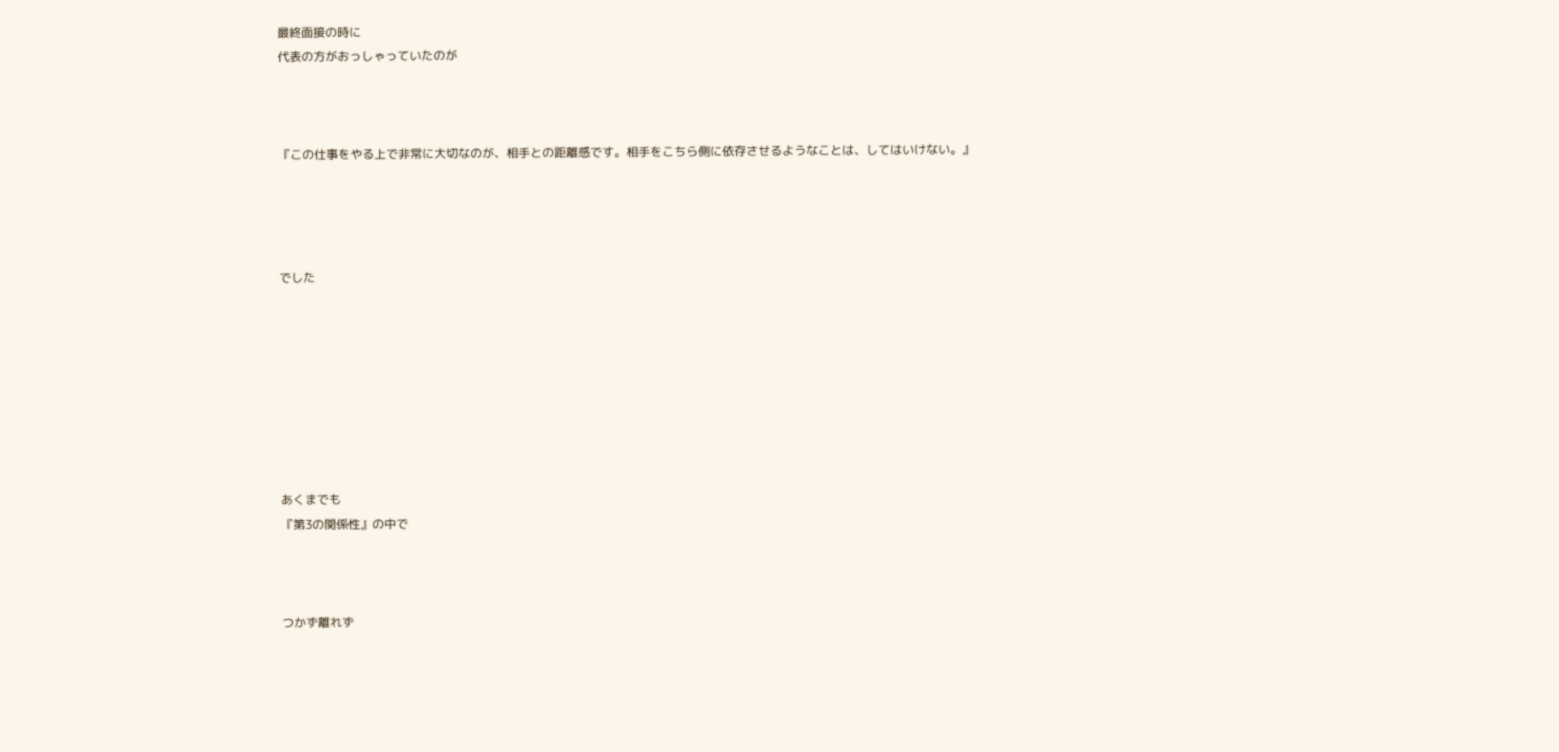最終面接の時に
代表の方がおっしゃっていたのが



『この仕事をやる上で非常に大切なのが、相手との距離感です。相手をこちら側に依存させるようなことは、してはいけない。』




でした








あくまでも
『第3の関係性』の中で



つかず離れず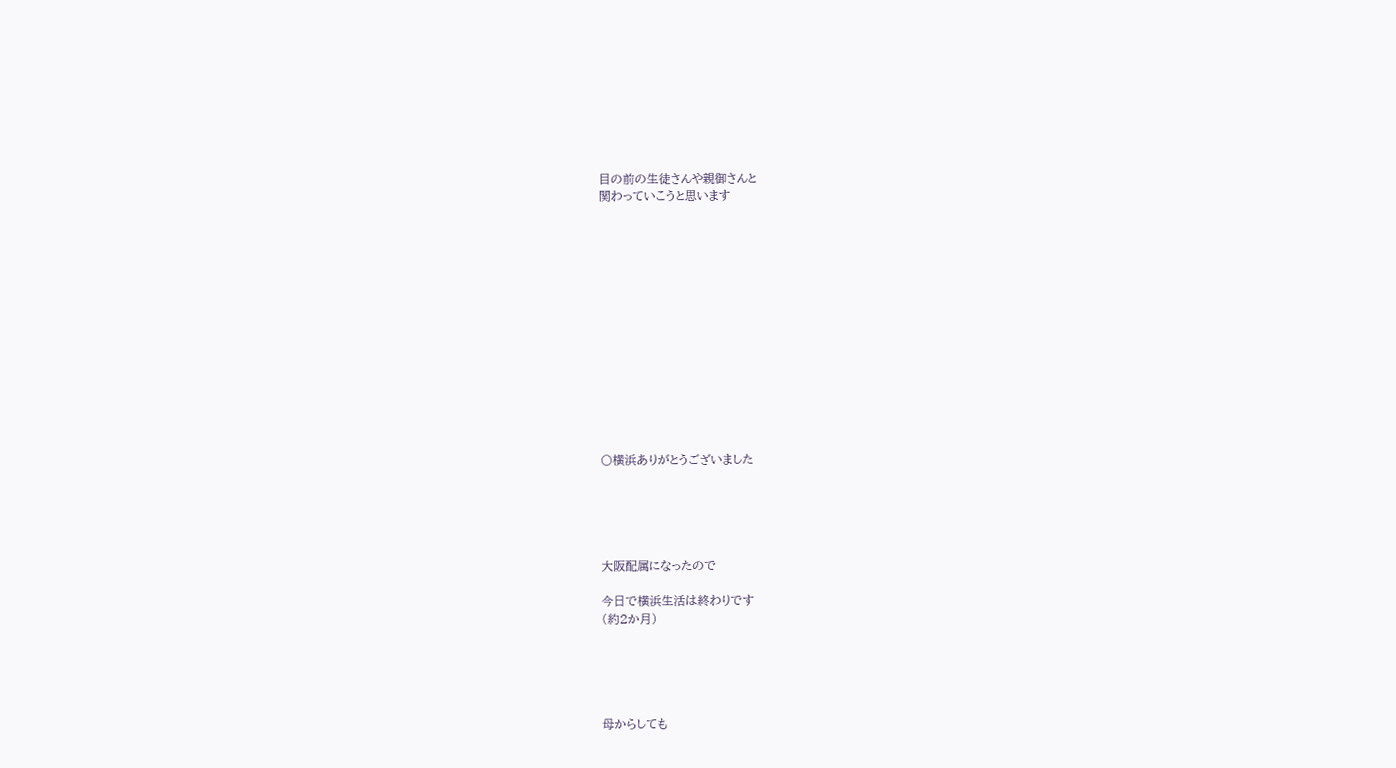目の前の生徒さんや親御さんと
関わっていこうと思います














〇横浜ありがとうございました





大阪配属になったので

今日で横浜生活は終わりです
(約2か月)





母からしても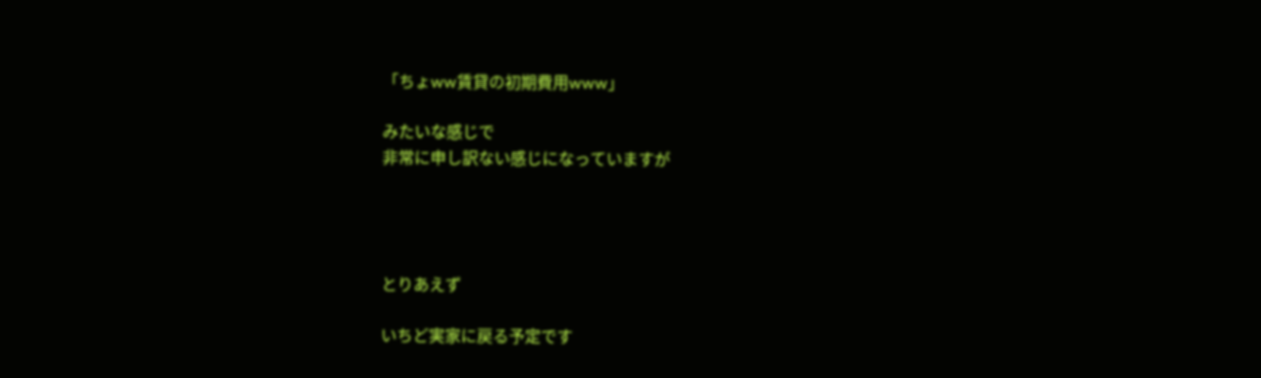「ちょww賃貸の初期費用www」

みたいな感じで
非常に申し訳ない感じになっていますが




とりあえず

いちど実家に戻る予定です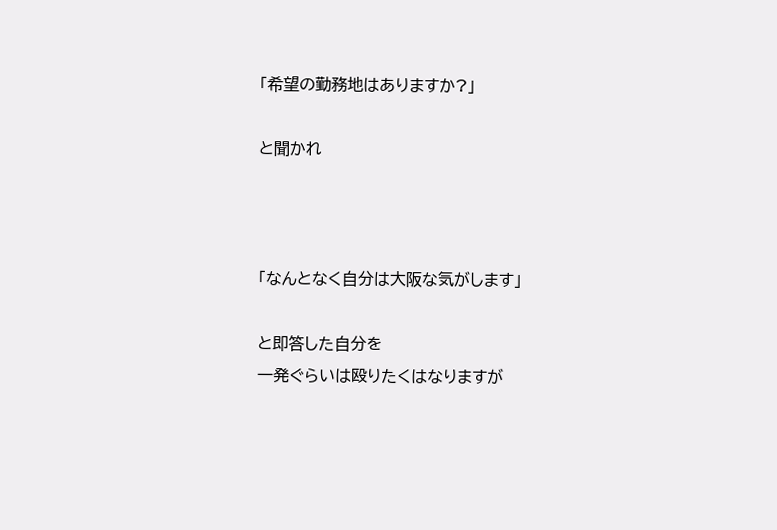「希望の勤務地はありますか?」

と聞かれ



「なんとなく自分は大阪な気がします」

と即答した自分を
一発ぐらいは殴りたくはなりますが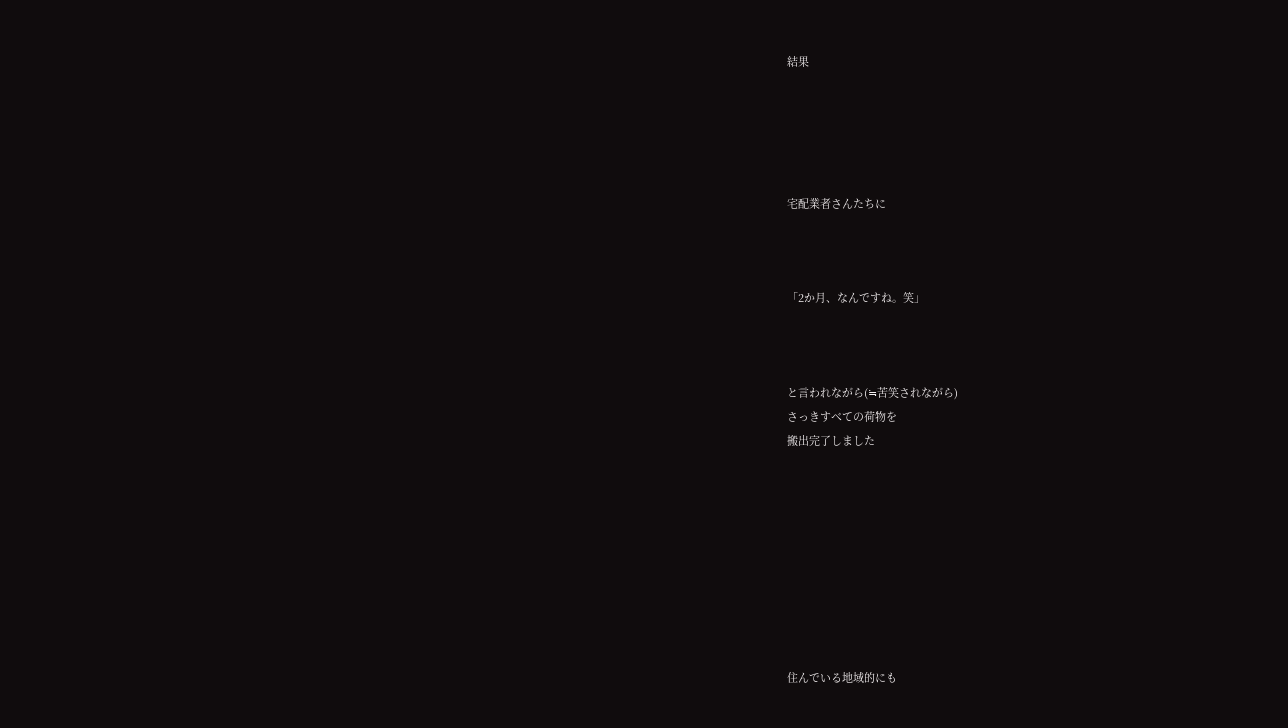結果





宅配業者さんたちに



「2か月、なんですね。笑」



と言われながら(≒苦笑されながら)
さっきすべての荷物を
搬出完了しました









住んでいる地域的にも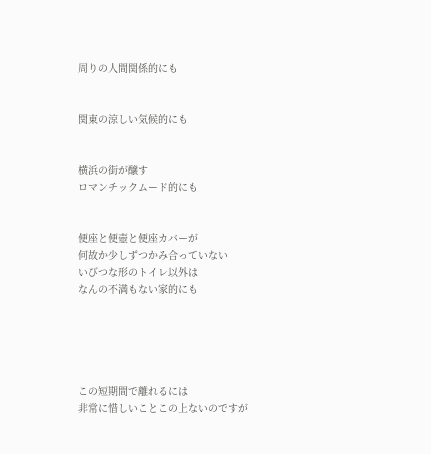周りの人間関係的にも


関東の涼しい気候的にも


横浜の街が醸す
ロマンチックムード的にも


便座と便壺と便座カバーが
何故か少しずつかみ合っていない
いびつな形のトイレ以外は
なんの不満もない家的にも





この短期間で離れるには
非常に惜しいことこの上ないのですが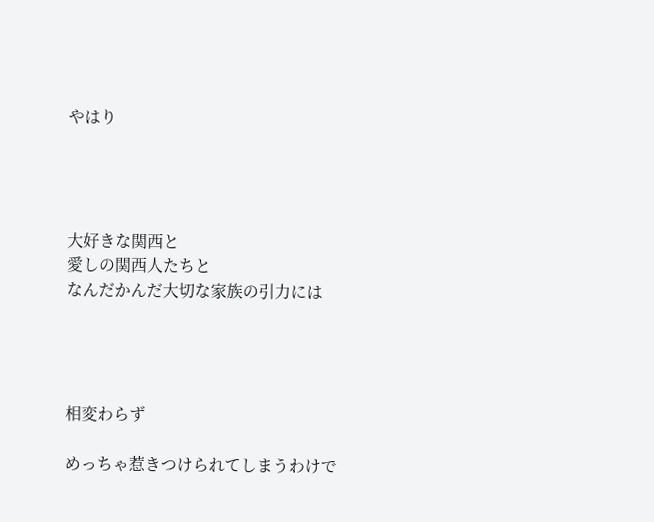やはり




大好きな関西と
愛しの関西人たちと
なんだかんだ大切な家族の引力には




相変わらず

めっちゃ惹きつけられてしまうわけで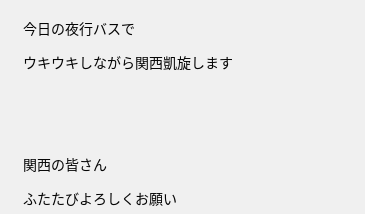今日の夜行バスで

ウキウキしながら関西凱旋します





関西の皆さん

ふたたびよろしくお願い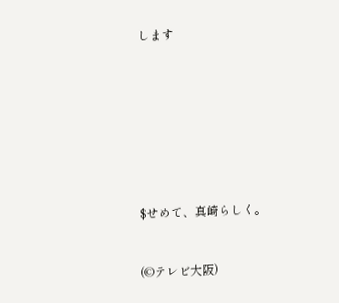します








$せめて、真崎らしく。


(©テレビ大阪)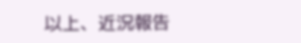以上、近況報告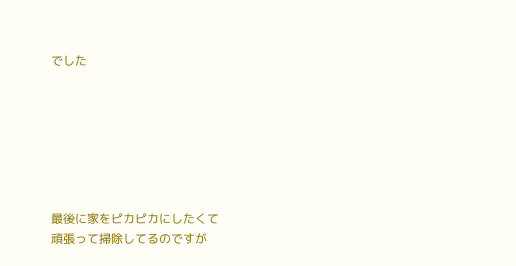でした







最後に家をピカピカにしたくて
頑張って掃除してるのですが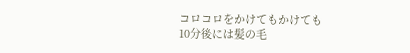コロコロをかけてもかけても
10分後には髪の毛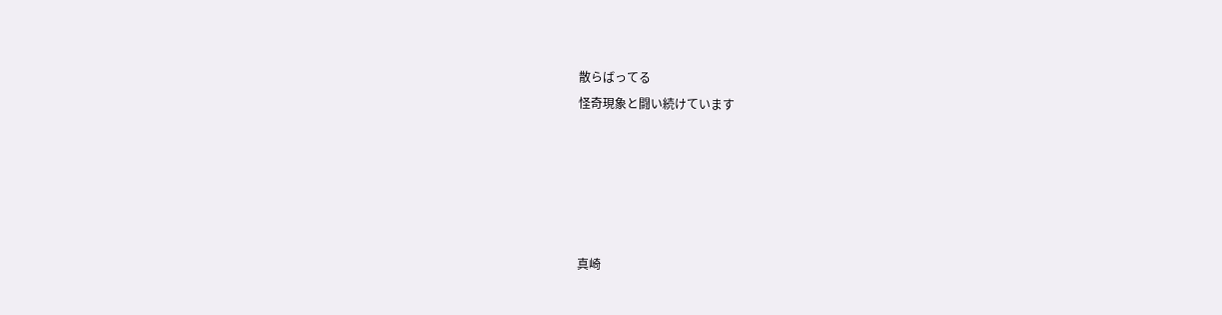散らばってる
怪奇現象と闘い続けています





真崎